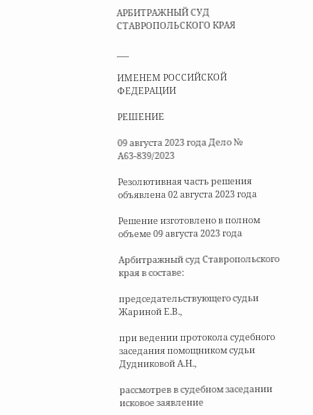АРБИТРАЖНЫЙ СУД СТАВРОПОЛЬСКОГО КРАЯ

___

ИМЕНЕМ РОССИЙСКОЙ ФЕДЕРАЦИИ

РЕШЕНИЕ

09 августа 2023 года Дело № А63-839/2023

Резолютивная часть решения объявлена 02 августа 2023 года

Решение изготовлено в полном объеме 09 августа 2023 года

Арбитражный суд Ставропольского края в составе:

председательствующего судьи Жариной Е.В.,

при ведении протокола судебного заседания помощником судьи Дудниковой А.Н.,

рассмотрев в судебном заседании исковое заявление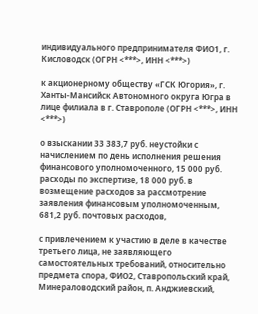индивидуального предпринимателя ФИО1, г. Кисловодск (ОГРН <***>, ИНН <***>)

к акционерному обществу «ГСК Югория», г. Ханты-Мансийск Автономного округа Югра в лице филиала в г. Ставрополе (ОГРН <***>, ИНН <***>)

о взыскании 33 383,7 руб. неустойки с начислением по день исполнения решения финансового уполномоченного, 15 000 руб. расходы по экспертизе, 18 000 руб. в возмещение расходов за рассмотрение заявления финансовым уполномоченным, 681,2 руб. почтовых расходов,

с привлечением к участию в деле в качестве третьего лица, не заявляющего самостоятельных требований, относительно предмета спора, ФИО2, Ставропольский край, Минераловодский район, п. Анджиевский,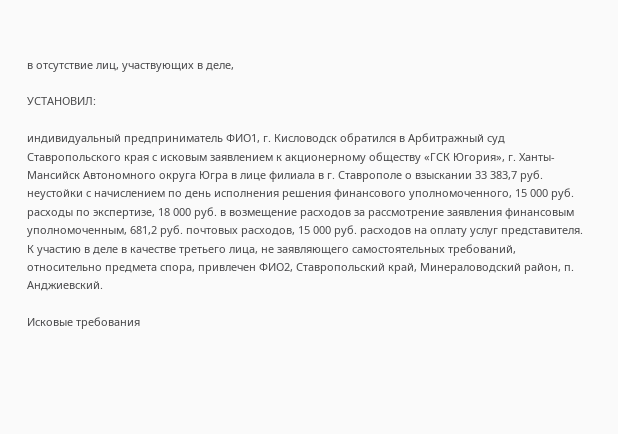в отсутствие лиц, участвующих в деле,

УСТАНОВИЛ:

индивидуальный предприниматель ФИО1, г. Кисловодск обратился в Арбитражный суд Ставропольского края с исковым заявлением к акционерному обществу «ГСК Югория», г. Ханты-Мансийск Автономного округа Югра в лице филиала в г. Ставрополе о взыскании 33 383,7 руб. неустойки с начислением по день исполнения решения финансового уполномоченного, 15 000 руб. расходы по экспертизе, 18 000 руб. в возмещение расходов за рассмотрение заявления финансовым уполномоченным, 681,2 руб. почтовых расходов, 15 000 руб. расходов на оплату услуг представителя. К участию в деле в качестве третьего лица, не заявляющего самостоятельных требований, относительно предмета спора, привлечен ФИО2, Ставропольский край, Минераловодский район, п. Анджиевский.

Исковые требования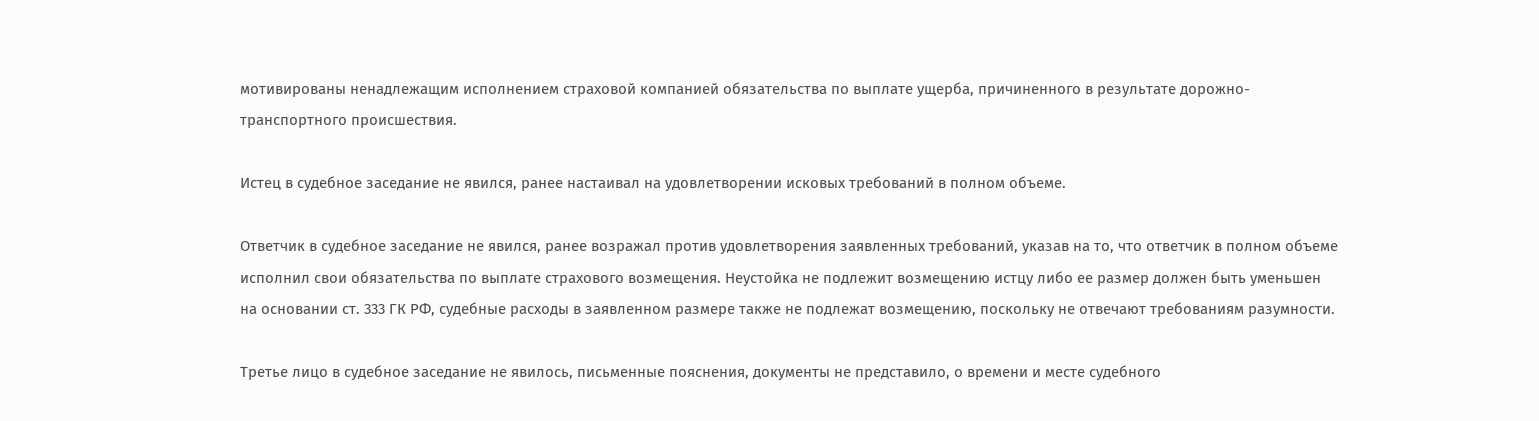мотивированы ненадлежащим исполнением страховой компанией обязательства по выплате ущерба, причиненного в результате дорожно-транспортного происшествия.

Истец в судебное заседание не явился, ранее настаивал на удовлетворении исковых требований в полном объеме.

Ответчик в судебное заседание не явился, ранее возражал против удовлетворения заявленных требований, указав на то, что ответчик в полном объеме исполнил свои обязательства по выплате страхового возмещения. Неустойка не подлежит возмещению истцу либо ее размер должен быть уменьшен на основании ст. 333 ГК РФ, судебные расходы в заявленном размере также не подлежат возмещению, поскольку не отвечают требованиям разумности.

Третье лицо в судебное заседание не явилось, письменные пояснения, документы не представило, о времени и месте судебного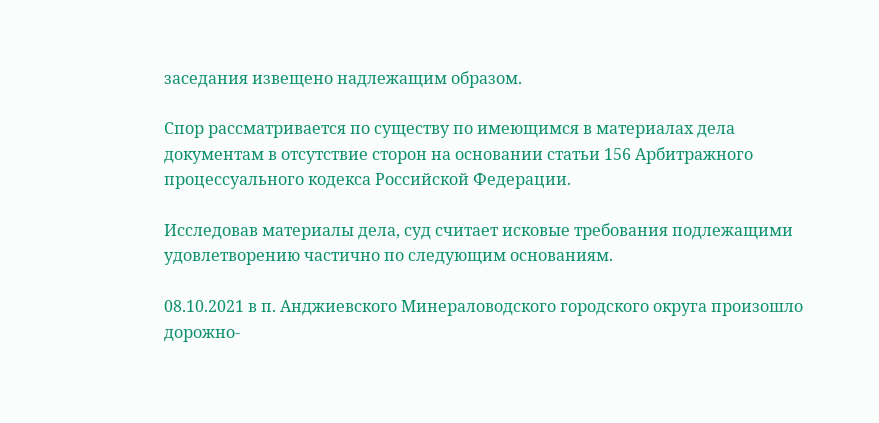заседания извещено надлежащим образом.

Спор рассматривается по существу по имеющимся в материалах дела документам в отсутствие сторон на основании статьи 156 Арбитражного процессуального кодекса Российской Федерации.

Исследовав материалы дела, суд считает исковые требования подлежащими удовлетворению частично по следующим основаниям.

08.10.2021 в п. Анджиевского Минераловодского городского округа произошло дорожно-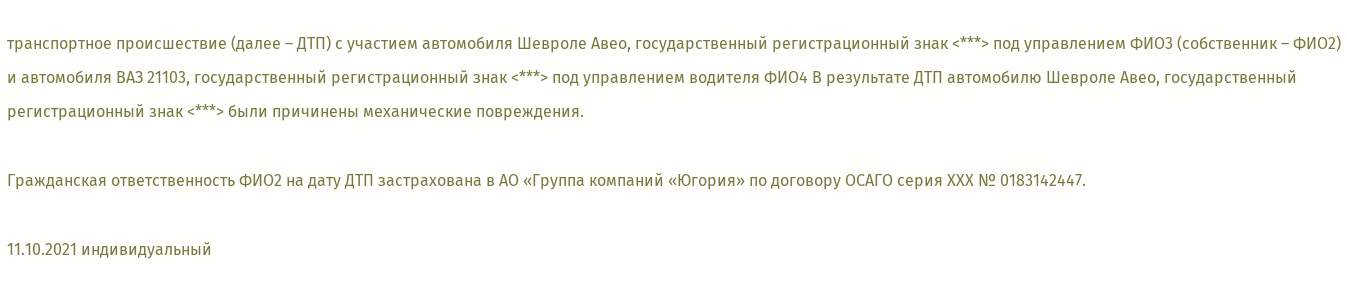транспортное происшествие (далее – ДТП) с участием автомобиля Шевроле Авео, государственный регистрационный знак <***> под управлением ФИО3 (собственник – ФИО2) и автомобиля ВАЗ 21103, государственный регистрационный знак <***> под управлением водителя ФИО4 В результате ДТП автомобилю Шевроле Авео, государственный регистрационный знак <***> были причинены механические повреждения.

Гражданская ответственность ФИО2 на дату ДТП застрахована в АО «Группа компаний «Югория» по договору ОСАГО серия ХХХ № 0183142447.

11.10.2021 индивидуальный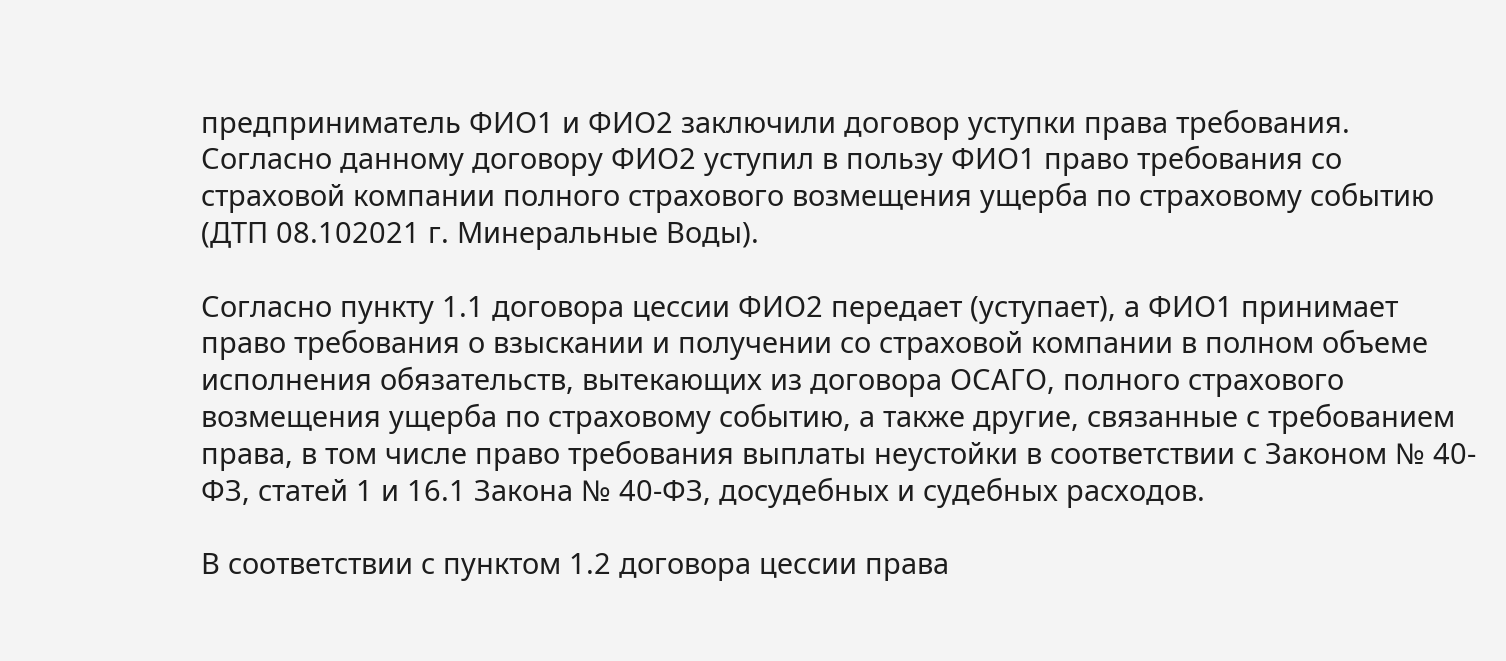предприниматель ФИО1 и ФИО2 заключили договор уступки права требования. Согласно данному договору ФИО2 уступил в пользу ФИО1 право требования со страховой компании полного страхового возмещения ущерба по страховому событию (ДТП 08.102021 г. Минеральные Воды).

Согласно пункту 1.1 договора цессии ФИО2 передает (уступает), а ФИО1 принимает право требования о взыскании и получении со страховой компании в полном объеме исполнения обязательств, вытекающих из договора ОСАГО, полного страхового возмещения ущерба по страховому событию, а также другие, связанные с требованием права, в том числе право требования выплаты неустойки в соответствии с Законом № 40-ФЗ, статей 1 и 16.1 Закона № 40-ФЗ, досудебных и судебных расходов.

В соответствии с пунктом 1.2 договора цессии права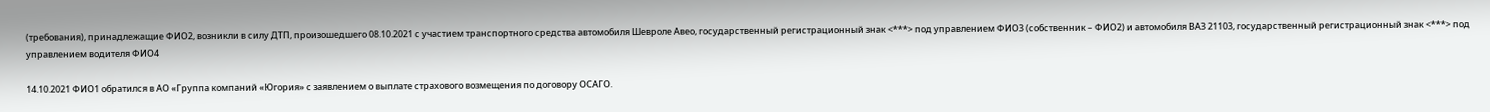(требования), принадлежащие ФИО2, возникли в силу ДТП, произошедшего 08.10.2021 с участием транспортного средства автомобиля Шевроле Авео, государственный регистрационный знак <***> под управлением ФИО3 (собственник – ФИО2) и автомобиля ВАЗ 21103, государственный регистрационный знак <***> под управлением водителя ФИО4

14.10.2021 ФИО1 обратился в АО «Группа компаний «Югория» с заявлением о выплате страхового возмещения по договору ОСАГО.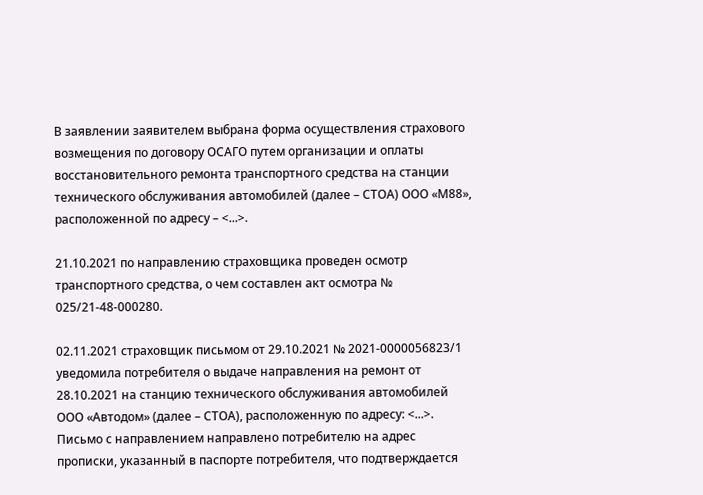В заявлении заявителем выбрана форма осуществления страхового возмещения по договору ОСАГО путем организации и оплаты восстановительного ремонта транспортного средства на станции технического обслуживания автомобилей (далее – СТОА) ООО «М88», расположенной по адресу – <...>.

21.10.2021 по направлению страховщика проведен осмотр транспортного средства, о чем составлен акт осмотра № 025/21-48-000280.

02.11.2021 страховщик письмом от 29.10.2021 № 2021-0000056823/1 уведомила потребителя о выдаче направления на ремонт от 28.10.2021 на станцию технического обслуживания автомобилей ООО «Автодом» (далее – СТОА), расположенную по адресу: <...>. Письмо с направлением направлено потребителю на адрес прописки, указанный в паспорте потребителя, что подтверждается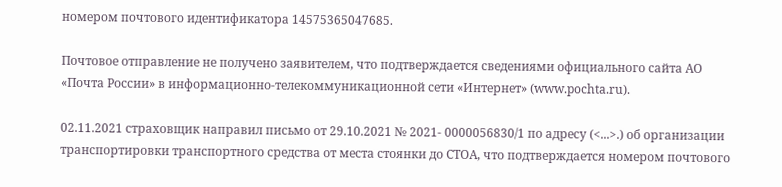номером почтового идентификатора 14575365047685.

Почтовое отправление не получено заявителем, что подтверждается сведениями официального сайта АО «Почта России» в информационно-телекоммуникационной сети «Интернет» (www.pochta.ru).

02.11.2021 страховщик направил письмо от 29.10.2021 № 2021- 0000056830/1 по адресу (<...>.) об организации транспортировки транспортного средства от места стоянки до СТОА, что подтверждается номером почтового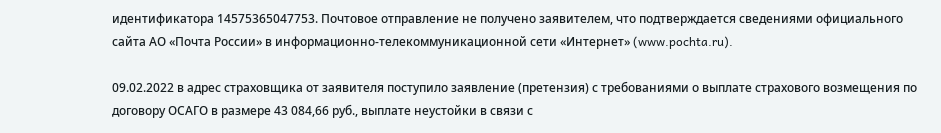идентификатора 14575365047753. Почтовое отправление не получено заявителем, что подтверждается сведениями официального сайта АО «Почта России» в информационно-телекоммуникационной сети «Интернет» (www.pochta.ru).

09.02.2022 в адрес страховщика от заявителя поступило заявление (претензия) с требованиями о выплате страхового возмещения по договору ОСАГО в размере 43 084,66 руб., выплате неустойки в связи с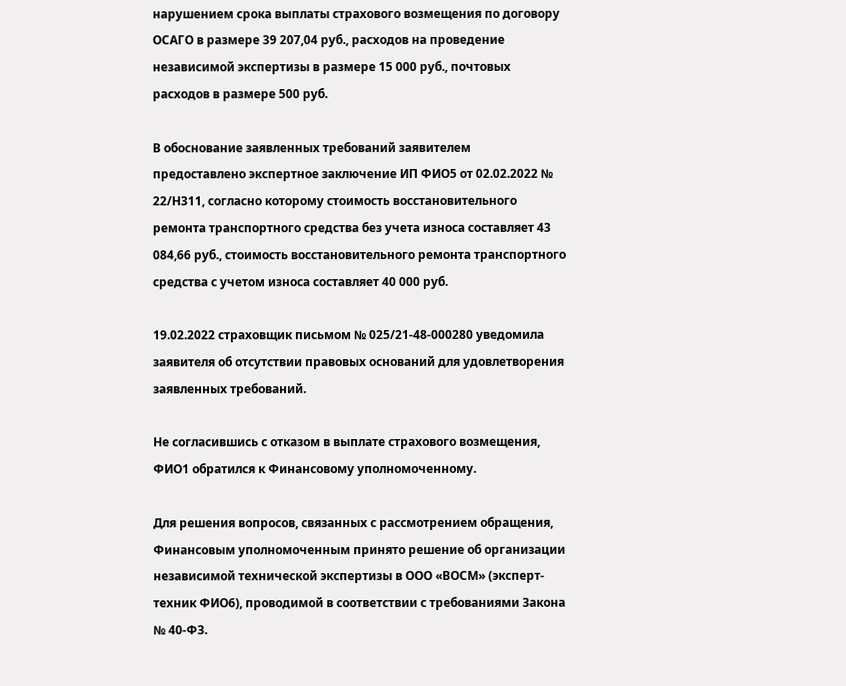нарушением срока выплаты страхового возмещения по договору ОСАГО в размере 39 207,04 руб., расходов на проведение независимой экспертизы в размере 15 000 руб., почтовых расходов в размере 500 руб.

В обоснование заявленных требований заявителем предоставлено экспертное заключение ИП ФИО5 от 02.02.2022 № 22/Н311, согласно которому стоимость восстановительного ремонта транспортного средства без учета износа составляет 43 084,66 руб., стоимость восстановительного ремонта транспортного средства с учетом износа составляет 40 000 руб.

19.02.2022 страховщик письмом № 025/21-48-000280 уведомила заявителя об отсутствии правовых оснований для удовлетворения заявленных требований.

Не согласившись с отказом в выплате страхового возмещения, ФИО1 обратился к Финансовому уполномоченному.

Для решения вопросов, связанных с рассмотрением обращения, Финансовым уполномоченным принято решение об организации независимой технической экспертизы в ООО «ВОСМ» (эксперт-техник ФИО6), проводимой в соответствии с требованиями Закона № 40-ФЗ.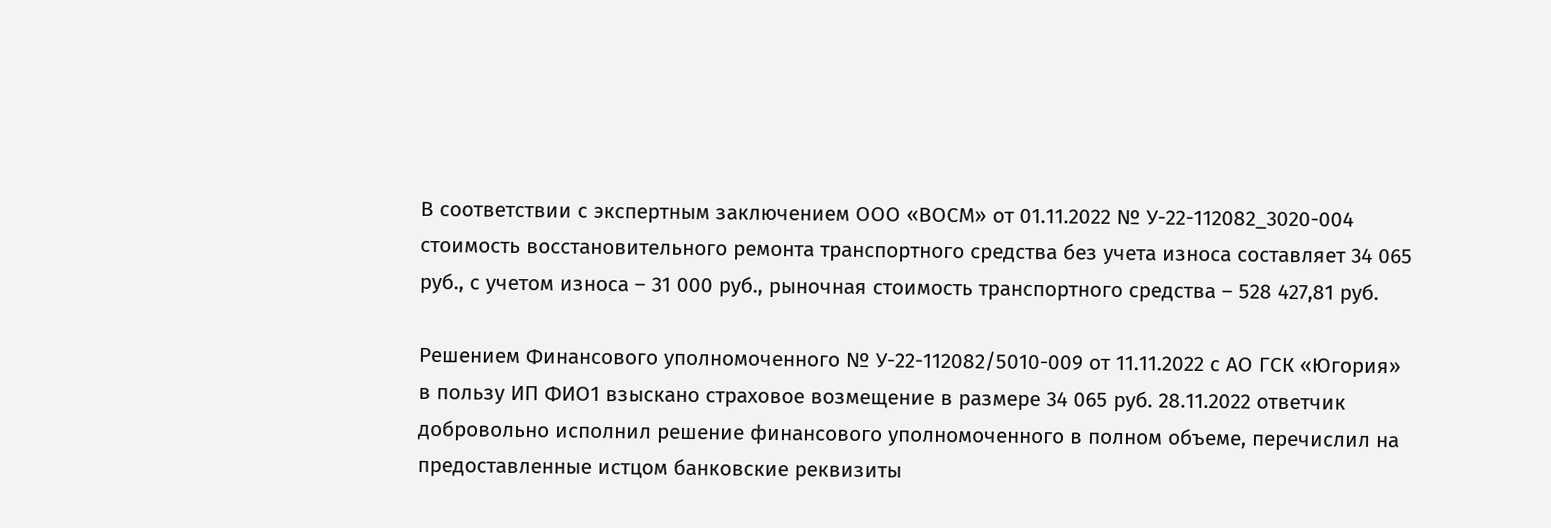В соответствии с экспертным заключением ООО «ВОСМ» от 01.11.2022 № У-22-112082_3020-004 стоимость восстановительного ремонта транспортного средства без учета износа составляет 34 065 руб., с учетом износа – 31 000 руб., рыночная стоимость транспортного средства – 528 427,81 руб.

Решением Финансового уполномоченного № У-22-112082/5010-009 от 11.11.2022 с АО ГСК «Югория» в пользу ИП ФИО1 взыскано страховое возмещение в размере 34 065 руб. 28.11.2022 ответчик добровольно исполнил решение финансового уполномоченного в полном объеме, перечислил на предоставленные истцом банковские реквизиты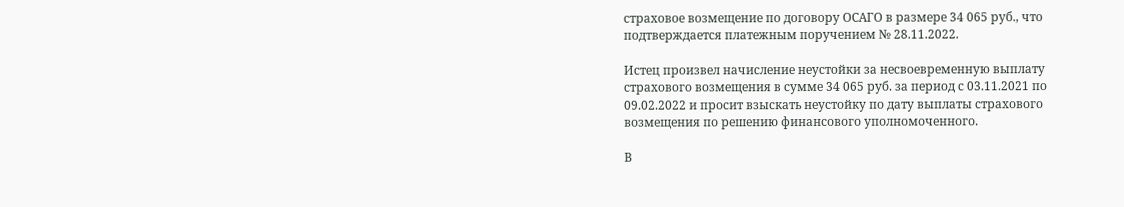страховое возмещение по договору ОСАГО в размере 34 065 руб., что подтверждается платежным поручением № 28.11.2022.

Истец произвел начисление неустойки за несвоевременную выплату страхового возмещения в сумме 34 065 руб. за период с 03.11.2021 по 09.02.2022 и просит взыскать неустойку по дату выплаты страхового возмещения по решению финансового уполномоченного.

В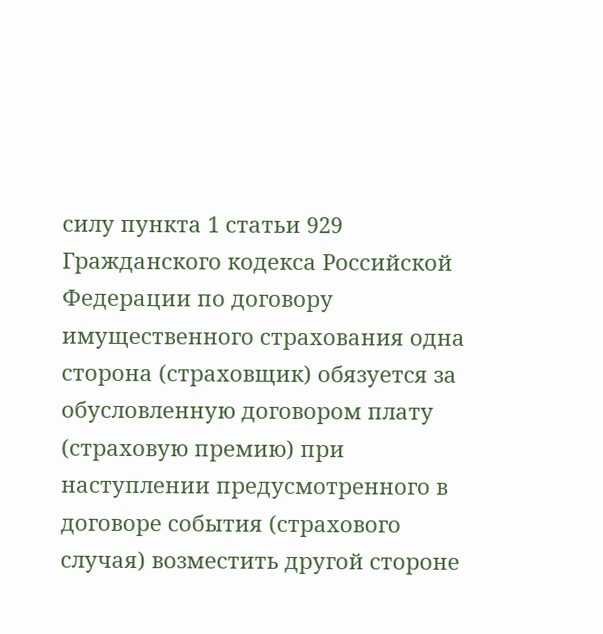силу пункта 1 статьи 929 Гражданского кодекса Российской Федерации по договору имущественного страхования одна сторона (страховщик) обязуется за обусловленную договором плату (страховую премию) при наступлении предусмотренного в договоре события (страхового случая) возместить другой стороне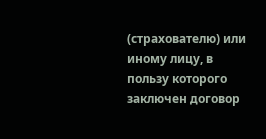(страхователю) или иному лицу, в пользу которого заключен договор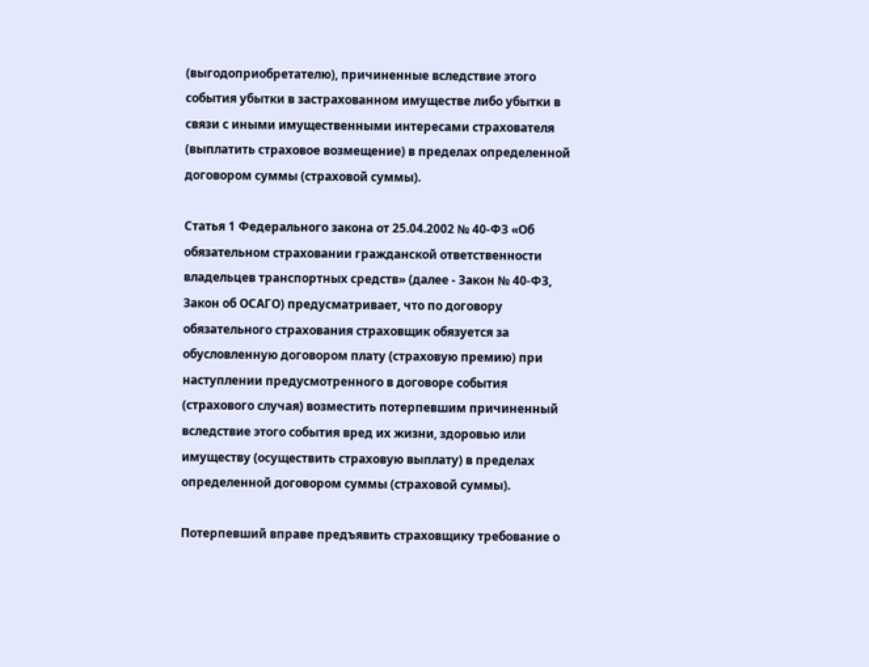(выгодоприобретателю), причиненные вследствие этого события убытки в застрахованном имуществе либо убытки в связи с иными имущественными интересами страхователя (выплатить страховое возмещение) в пределах определенной договором суммы (страховой суммы).

Статья 1 Федерального закона от 25.04.2002 № 40-ФЗ «Об обязательном страховании гражданской ответственности владельцев транспортных средств» (далее - Закон № 40-ФЗ, Закон об ОСАГО) предусматривает, что по договору обязательного страхования страховщик обязуется за обусловленную договором плату (страховую премию) при наступлении предусмотренного в договоре события (страхового случая) возместить потерпевшим причиненный вследствие этого события вред их жизни, здоровью или имуществу (осуществить страховую выплату) в пределах определенной договором суммы (страховой суммы).

Потерпевший вправе предъявить страховщику требование о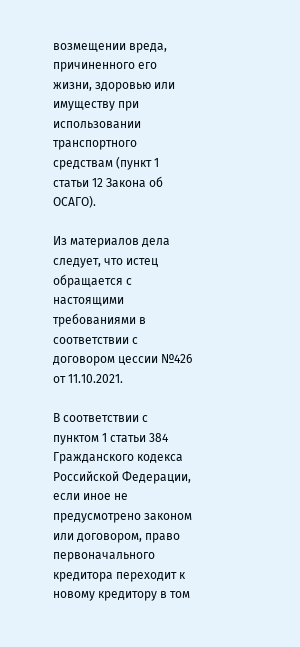возмещении вреда, причиненного его жизни, здоровью или имуществу при использовании транспортного средствам (пункт 1 статьи 12 Закона об ОСАГО).

Из материалов дела следует, что истец обращается с настоящими требованиями в соответствии с договором цессии №426 от 11.10.2021.

В соответствии с пунктом 1 статьи 384 Гражданского кодекса Российской Федерации, если иное не предусмотрено законом или договором, право первоначального кредитора переходит к новому кредитору в том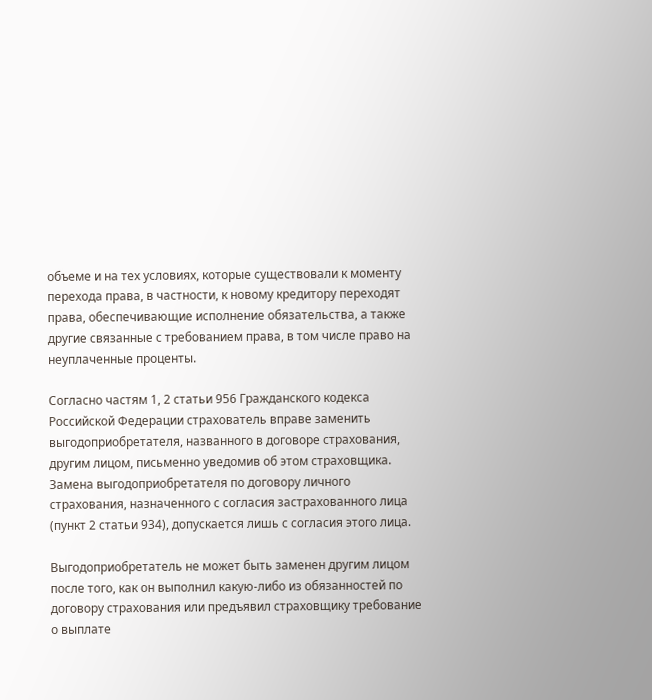объеме и на тех условиях, которые существовали к моменту перехода права, в частности, к новому кредитору переходят права, обеспечивающие исполнение обязательства, а также другие связанные с требованием права, в том числе право на неуплаченные проценты.

Согласно частям 1, 2 статьи 956 Гражданского кодекса Российской Федерации страхователь вправе заменить выгодоприобретателя, названного в договоре страхования, другим лицом, письменно уведомив об этом страховщика. Замена выгодоприобретателя по договору личного страхования, назначенного с согласия застрахованного лица (пункт 2 статьи 934), допускается лишь с согласия этого лица.

Выгодоприобретатель не может быть заменен другим лицом после того, как он выполнил какую-либо из обязанностей по договору страхования или предъявил страховщику требование о выплате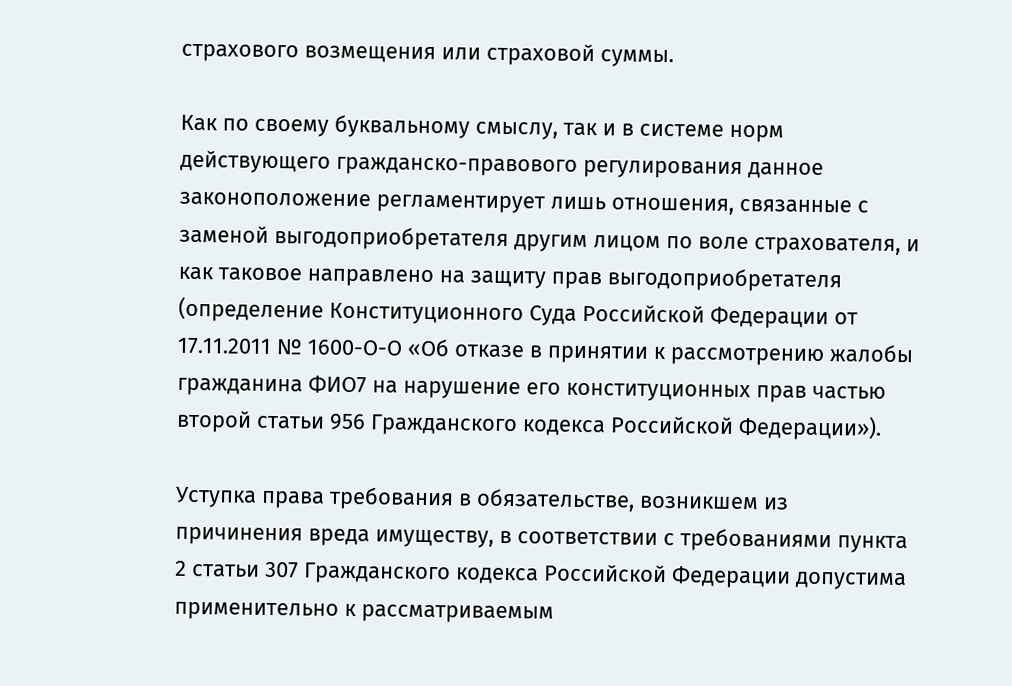страхового возмещения или страховой суммы.

Как по своему буквальному смыслу, так и в системе норм действующего гражданско-правового регулирования данное законоположение регламентирует лишь отношения, связанные с заменой выгодоприобретателя другим лицом по воле страхователя, и как таковое направлено на защиту прав выгодоприобретателя (определение Конституционного Суда Российской Федерации от 17.11.2011 № 1600-О-О «Об отказе в принятии к рассмотрению жалобы гражданина ФИО7 на нарушение его конституционных прав частью второй статьи 956 Гражданского кодекса Российской Федерации»).

Уступка права требования в обязательстве, возникшем из причинения вреда имуществу, в соответствии с требованиями пункта 2 статьи 307 Гражданского кодекса Российской Федерации допустима применительно к рассматриваемым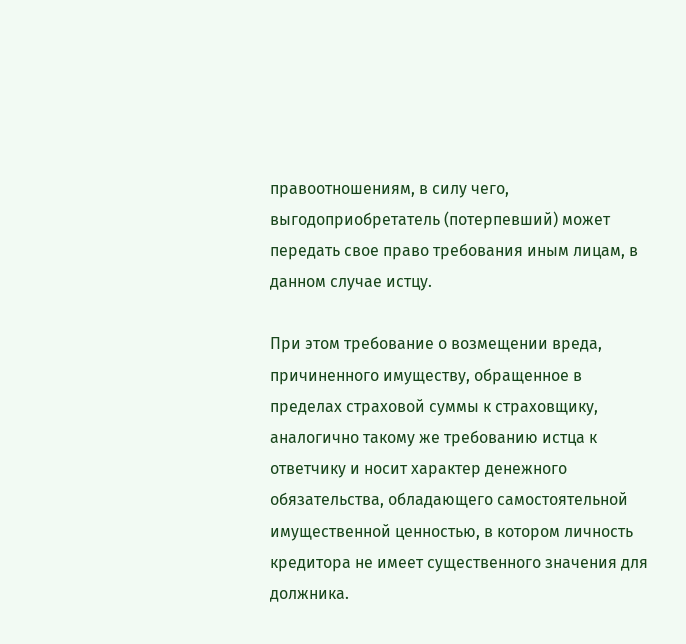правоотношениям, в силу чего, выгодоприобретатель (потерпевший) может передать свое право требования иным лицам, в данном случае истцу.

При этом требование о возмещении вреда, причиненного имуществу, обращенное в пределах страховой суммы к страховщику, аналогично такому же требованию истца к ответчику и носит характер денежного обязательства, обладающего самостоятельной имущественной ценностью, в котором личность кредитора не имеет существенного значения для должника.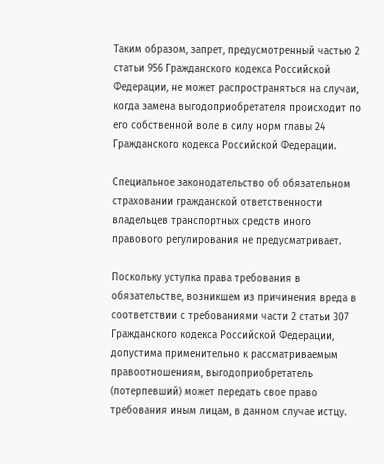Таким образом, запрет, предусмотренный частью 2 статьи 956 Гражданского кодекса Российской Федерации, не может распространяться на случаи, когда замена выгодоприобретателя происходит по его собственной воле в силу норм главы 24 Гражданского кодекса Российской Федерации.

Специальное законодательство об обязательном страховании гражданской ответственности владельцев транспортных средств иного правового регулирования не предусматривает.

Поскольку уступка права требования в обязательстве, возникшем из причинения вреда в соответствии с требованиями части 2 статьи 307 Гражданского кодекса Российской Федерации, допустима применительно к рассматриваемым правоотношениям, выгодоприобретатель (потерпевший) может передать свое право требования иным лицам, в данном случае истцу.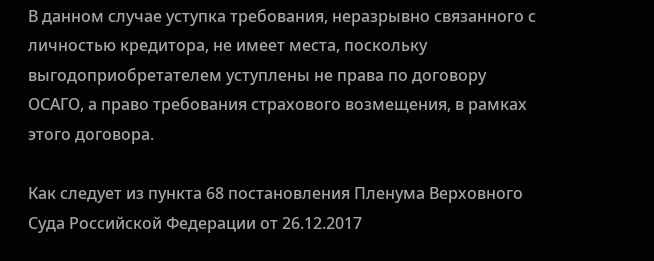В данном случае уступка требования, неразрывно связанного с личностью кредитора, не имеет места, поскольку выгодоприобретателем уступлены не права по договору ОСАГО, а право требования страхового возмещения, в рамках этого договора.

Как следует из пункта 68 постановления Пленума Верховного Суда Российской Федерации от 26.12.2017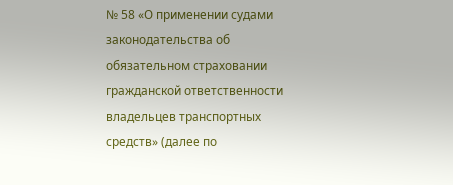№ 58 «О применении судами законодательства об обязательном страховании гражданской ответственности владельцев транспортных средств» (далее по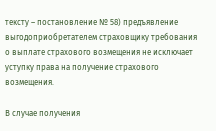тексту – постановление № 58) предъявление выгодоприобретателем страховщику требования о выплате страхового возмещения не исключает уступку права на получение страхового возмещения.

В случае получения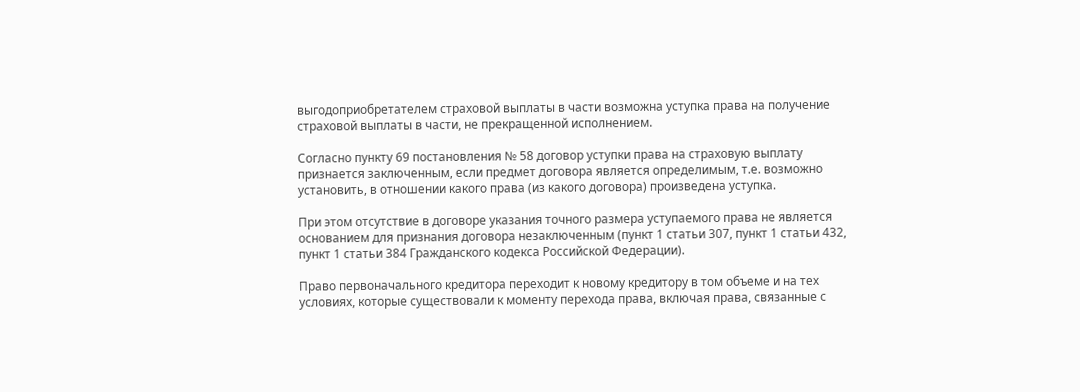выгодоприобретателем страховой выплаты в части возможна уступка права на получение страховой выплаты в части, не прекращенной исполнением.

Согласно пункту 69 постановления № 58 договор уступки права на страховую выплату признается заключенным, если предмет договора является определимым, т.е. возможно установить, в отношении какого права (из какого договора) произведена уступка.

При этом отсутствие в договоре указания точного размера уступаемого права не является основанием для признания договора незаключенным (пункт 1 статьи 307, пункт 1 статьи 432, пункт 1 статьи 384 Гражданского кодекса Российской Федерации).

Право первоначального кредитора переходит к новому кредитору в том объеме и на тех условиях, которые существовали к моменту перехода права, включая права, связанные с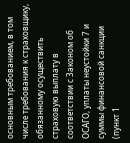основным требованием, в том числе требования к страховщику, обязанному осуществить страховую выплату в соответствии с Законом об ОСАГО, уплаты неустойки 7 и суммы финансовой санкции (пункт 1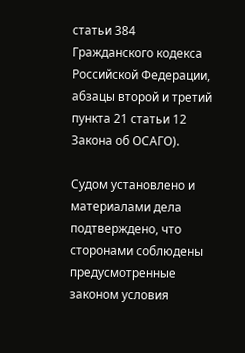статьи 384 Гражданского кодекса Российской Федерации, абзацы второй и третий пункта 21 статьи 12 Закона об ОСАГО).

Судом установлено и материалами дела подтверждено, что сторонами соблюдены предусмотренные законом условия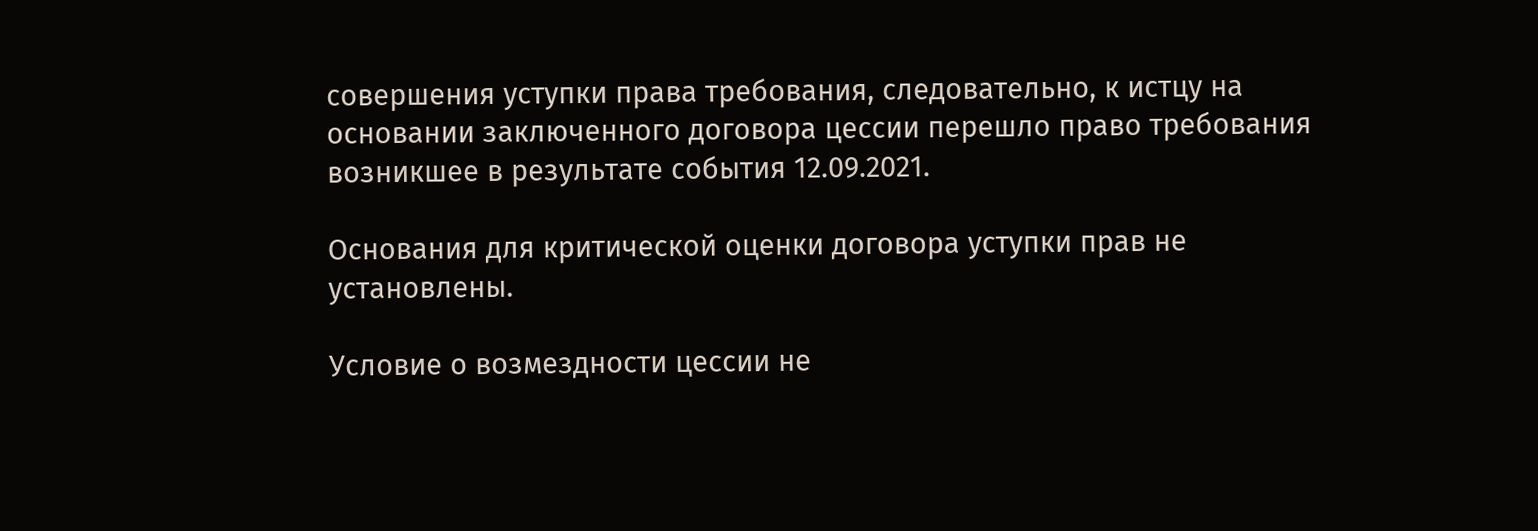совершения уступки права требования, следовательно, к истцу на основании заключенного договора цессии перешло право требования возникшее в результате события 12.09.2021.

Основания для критической оценки договора уступки прав не установлены.

Условие о возмездности цессии не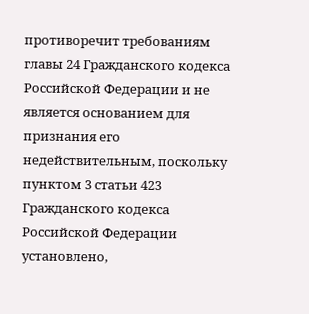противоречит требованиям главы 24 Гражданского кодекса Российской Федерации и не является основанием для признания его недействительным, поскольку пунктом 3 статьи 423 Гражданского кодекса Российской Федерации установлено,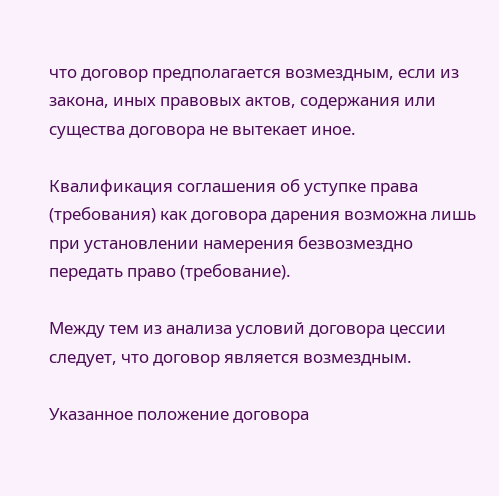что договор предполагается возмездным, если из закона, иных правовых актов, содержания или существа договора не вытекает иное.

Квалификация соглашения об уступке права (требования) как договора дарения возможна лишь при установлении намерения безвозмездно передать право (требование).

Между тем из анализа условий договора цессии следует, что договор является возмездным.

Указанное положение договора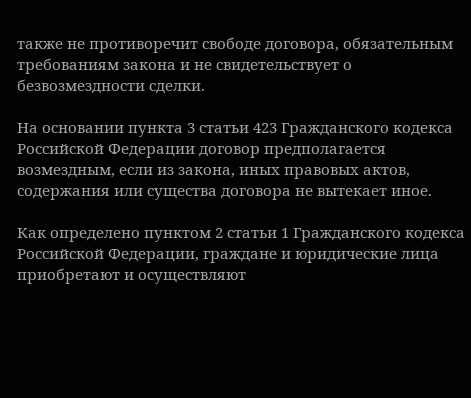также не противоречит свободе договора, обязательным требованиям закона и не свидетельствует о безвозмездности сделки.

На основании пункта 3 статьи 423 Гражданского кодекса Российской Федерации договор предполагается возмездным, если из закона, иных правовых актов, содержания или существа договора не вытекает иное.

Как определено пунктом 2 статьи 1 Гражданского кодекса Российской Федерации, граждане и юридические лица приобретают и осуществляют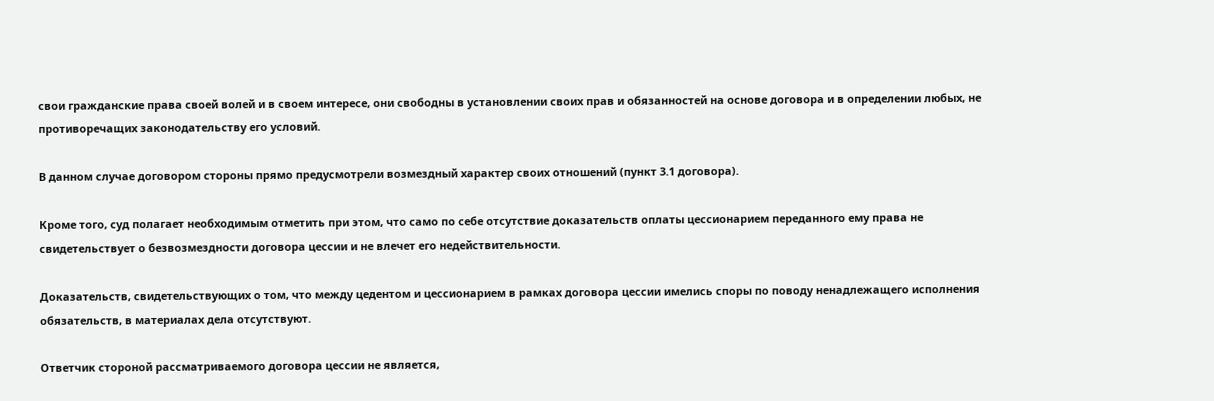свои гражданские права своей волей и в своем интересе, они свободны в установлении своих прав и обязанностей на основе договора и в определении любых, не противоречащих законодательству его условий.

В данном случае договором стороны прямо предусмотрели возмездный характер своих отношений (пункт 3.1 договора).

Кроме того, суд полагает необходимым отметить при этом, что само по себе отсутствие доказательств оплаты цессионарием переданного ему права не свидетельствует о безвозмездности договора цессии и не влечет его недействительности.

Доказательств, свидетельствующих о том, что между цедентом и цессионарием в рамках договора цессии имелись споры по поводу ненадлежащего исполнения обязательств, в материалах дела отсутствуют.

Ответчик стороной рассматриваемого договора цессии не является,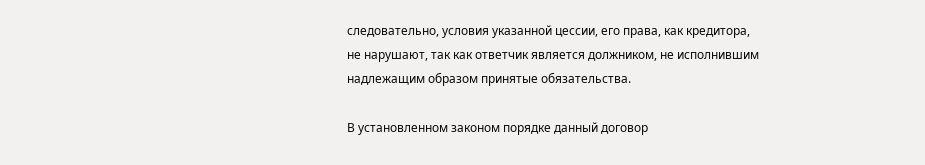следовательно, условия указанной цессии, его права, как кредитора, не нарушают, так как ответчик является должником, не исполнившим надлежащим образом принятые обязательства.

В установленном законом порядке данный договор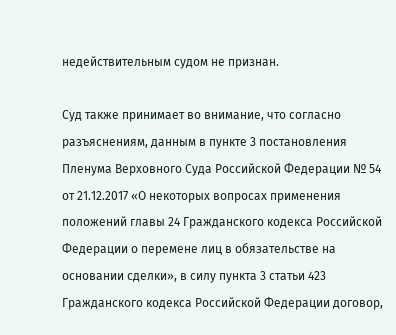недействительным судом не признан.

Суд также принимает во внимание, что согласно разъяснениям, данным в пункте 3 постановления Пленума Верховного Суда Российской Федерации № 54 от 21.12.2017 «О некоторых вопросах применения положений главы 24 Гражданского кодекса Российской Федерации о перемене лиц в обязательстве на основании сделки», в силу пункта 3 статьи 423 Гражданского кодекса Российской Федерации договор,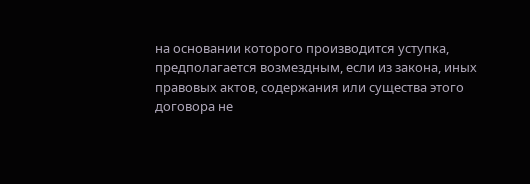на основании которого производится уступка, предполагается возмездным, если из закона, иных правовых актов, содержания или существа этого договора не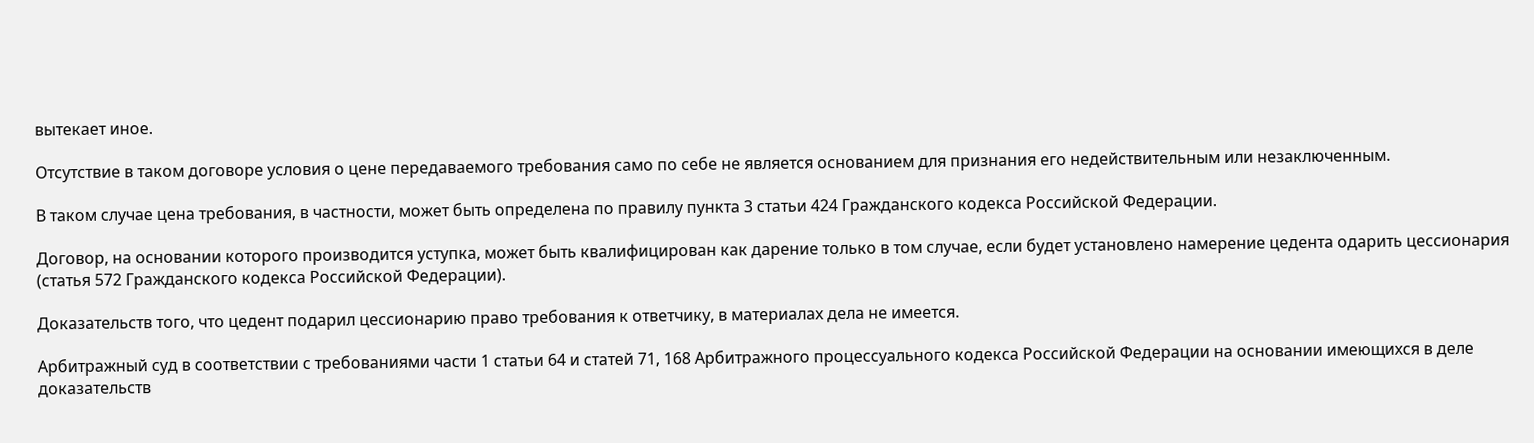вытекает иное.

Отсутствие в таком договоре условия о цене передаваемого требования само по себе не является основанием для признания его недействительным или незаключенным.

В таком случае цена требования, в частности, может быть определена по правилу пункта 3 статьи 424 Гражданского кодекса Российской Федерации.

Договор, на основании которого производится уступка, может быть квалифицирован как дарение только в том случае, если будет установлено намерение цедента одарить цессионария (статья 572 Гражданского кодекса Российской Федерации).

Доказательств того, что цедент подарил цессионарию право требования к ответчику, в материалах дела не имеется.

Арбитражный суд в соответствии с требованиями части 1 статьи 64 и статей 71, 168 Арбитражного процессуального кодекса Российской Федерации на основании имеющихся в деле доказательств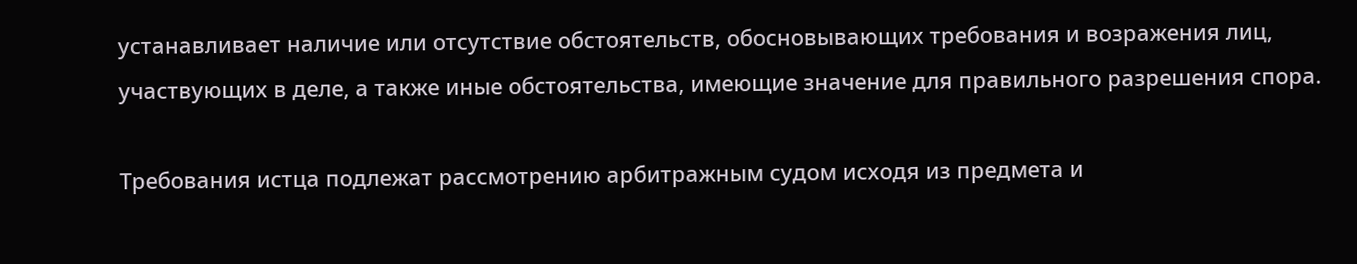устанавливает наличие или отсутствие обстоятельств, обосновывающих требования и возражения лиц, участвующих в деле, а также иные обстоятельства, имеющие значение для правильного разрешения спора.

Требования истца подлежат рассмотрению арбитражным судом исходя из предмета и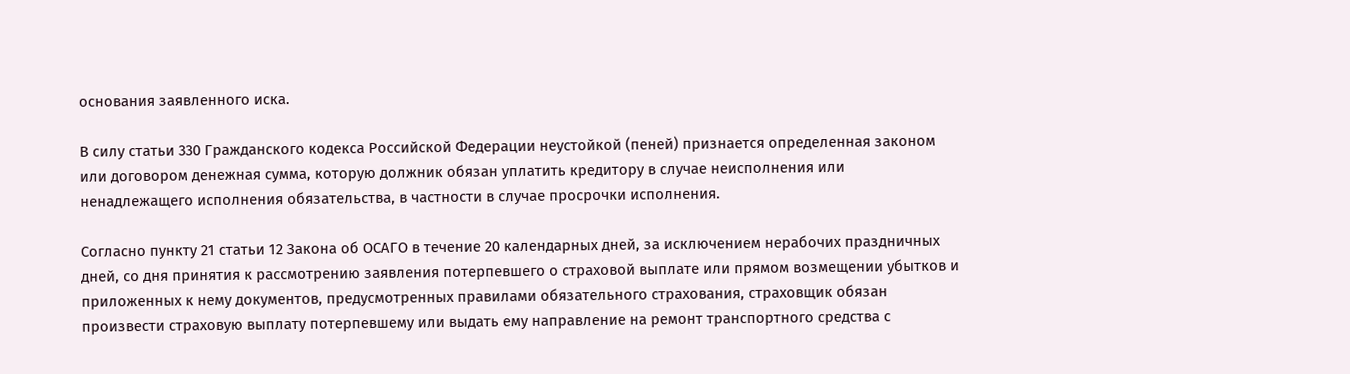основания заявленного иска.

В силу статьи 330 Гражданского кодекса Российской Федерации неустойкой (пеней) признается определенная законом или договором денежная сумма, которую должник обязан уплатить кредитору в случае неисполнения или ненадлежащего исполнения обязательства, в частности в случае просрочки исполнения.

Согласно пункту 21 статьи 12 Закона об ОСАГО в течение 20 календарных дней, за исключением нерабочих праздничных дней, со дня принятия к рассмотрению заявления потерпевшего о страховой выплате или прямом возмещении убытков и приложенных к нему документов, предусмотренных правилами обязательного страхования, страховщик обязан произвести страховую выплату потерпевшему или выдать ему направление на ремонт транспортного средства с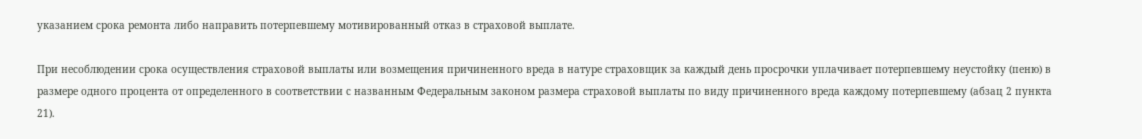указанием срока ремонта либо направить потерпевшему мотивированный отказ в страховой выплате.

При несоблюдении срока осуществления страховой выплаты или возмещения причиненного вреда в натуре страховщик за каждый день просрочки уплачивает потерпевшему неустойку (пеню) в размере одного процента от определенного в соответствии с названным Федеральным законом размера страховой выплаты по виду причиненного вреда каждому потерпевшему (абзац 2 пункта 21).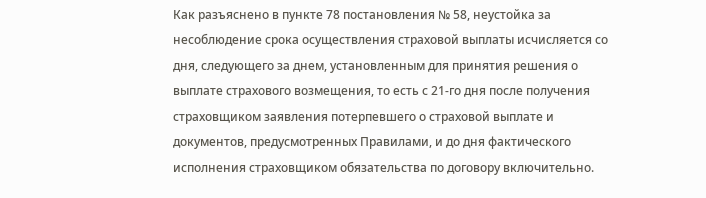Как разъяснено в пункте 78 постановления № 58, неустойка за несоблюдение срока осуществления страховой выплаты исчисляется со дня, следующего за днем, установленным для принятия решения о выплате страхового возмещения, то есть с 21-го дня после получения страховщиком заявления потерпевшего о страховой выплате и документов, предусмотренных Правилами, и до дня фактического исполнения страховщиком обязательства по договору включительно.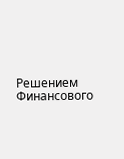Решением Финансового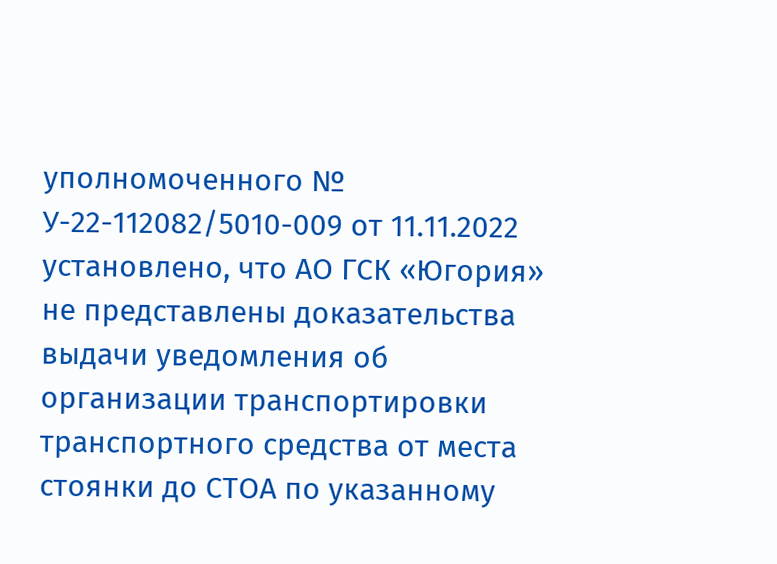уполномоченного № У-22-112082/5010-009 от 11.11.2022 установлено, что АО ГСК «Югория» не представлены доказательства выдачи уведомления об организации транспортировки транспортного средства от места стоянки до СТОА по указанному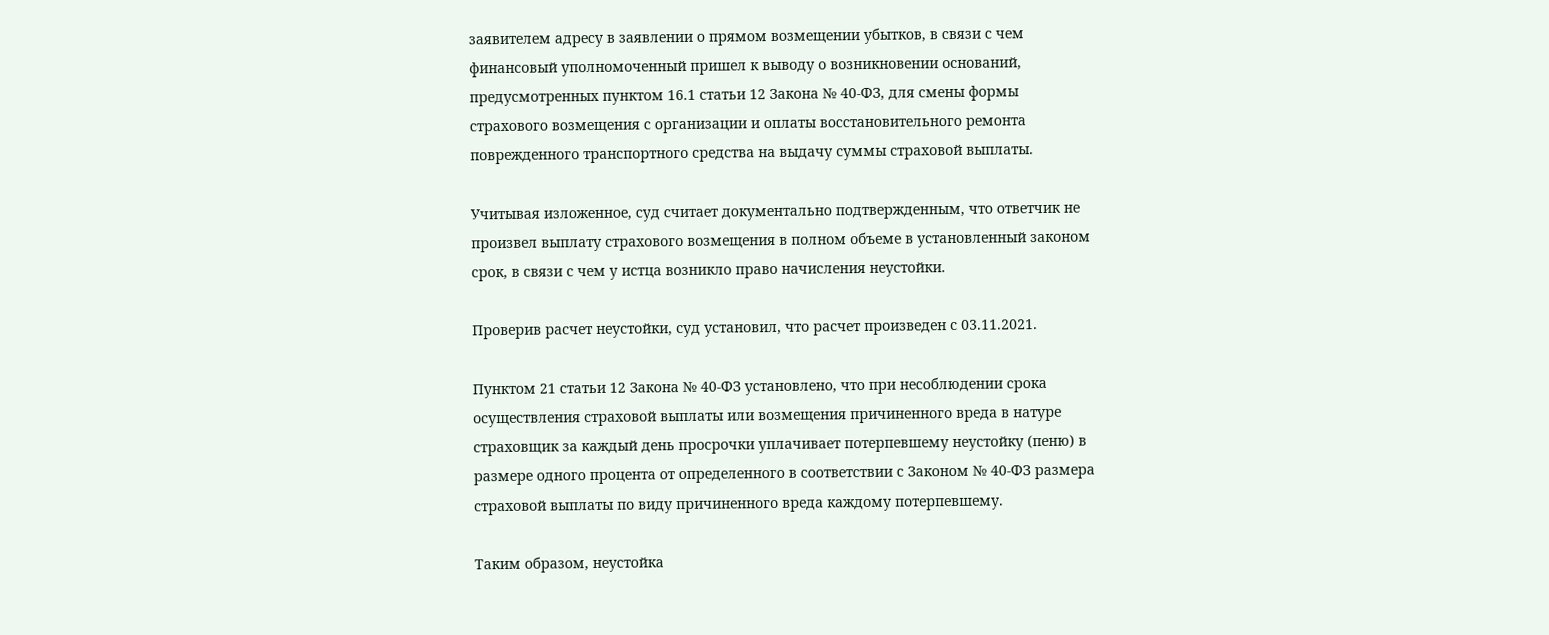заявителем адресу в заявлении о прямом возмещении убытков, в связи с чем финансовый уполномоченный пришел к выводу о возникновении оснований, предусмотренных пунктом 16.1 статьи 12 Закона № 40-ФЗ, для смены формы страхового возмещения с организации и оплаты восстановительного ремонта поврежденного транспортного средства на выдачу суммы страховой выплаты.

Учитывая изложенное, суд считает документально подтвержденным, что ответчик не произвел выплату страхового возмещения в полном объеме в установленный законом срок, в связи с чем у истца возникло право начисления неустойки.

Проверив расчет неустойки, суд установил, что расчет произведен с 03.11.2021.

Пунктом 21 статьи 12 Закона № 40-ФЗ установлено, что при несоблюдении срока осуществления страховой выплаты или возмещения причиненного вреда в натуре страховщик за каждый день просрочки уплачивает потерпевшему неустойку (пеню) в размере одного процента от определенного в соответствии с Законом № 40-ФЗ размера страховой выплаты по виду причиненного вреда каждому потерпевшему.

Таким образом, неустойка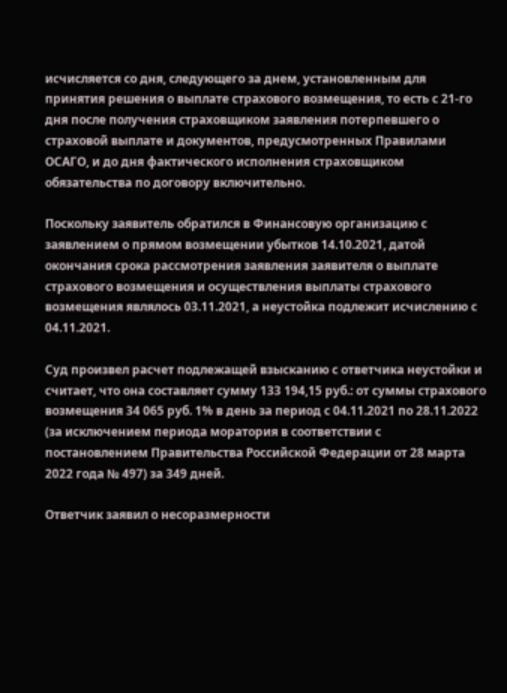исчисляется со дня, следующего за днем, установленным для принятия решения о выплате страхового возмещения, то есть с 21-го дня после получения страховщиком заявления потерпевшего о страховой выплате и документов, предусмотренных Правилами ОСАГО, и до дня фактического исполнения страховщиком обязательства по договору включительно.

Поскольку заявитель обратился в Финансовую организацию с заявлением о прямом возмещении убытков 14.10.2021, датой окончания срока рассмотрения заявления заявителя о выплате страхового возмещения и осуществления выплаты страхового возмещения являлось 03.11.2021, а неустойка подлежит исчислению с 04.11.2021.

Суд произвел расчет подлежащей взысканию с ответчика неустойки и считает, что она составляет сумму 133 194,15 руб.: от суммы страхового возмещения 34 065 руб. 1% в день за период с 04.11.2021 по 28.11.2022 (за исключением периода моратория в соответствии с постановлением Правительства Российской Федерации от 28 марта 2022 года № 497) за 349 дней.

Ответчик заявил о несоразмерности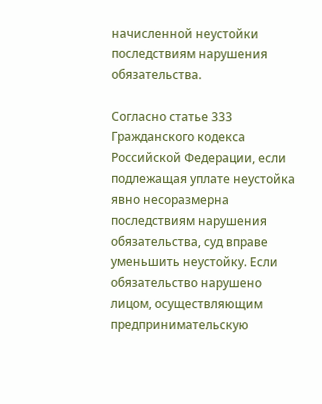начисленной неустойки последствиям нарушения обязательства.

Согласно статье 333 Гражданского кодекса Российской Федерации, если подлежащая уплате неустойка явно несоразмерна последствиям нарушения обязательства, суд вправе уменьшить неустойку. Если обязательство нарушено лицом, осуществляющим предпринимательскую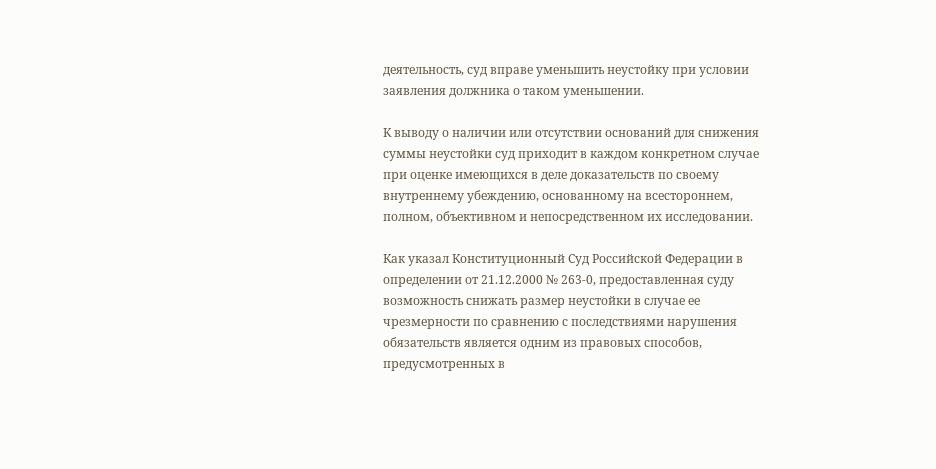деятельность, суд вправе уменьшить неустойку при условии заявления должника о таком уменьшении.

К выводу о наличии или отсутствии оснований для снижения суммы неустойки суд приходит в каждом конкретном случае при оценке имеющихся в деле доказательств по своему внутреннему убеждению, основанному на всестороннем, полном, объективном и непосредственном их исследовании.

Как указал Конституционный Суд Российской Федерации в определении от 21.12.2000 № 263-0, предоставленная суду возможность снижать размер неустойки в случае ее чрезмерности по сравнению с последствиями нарушения обязательств является одним из правовых способов, предусмотренных в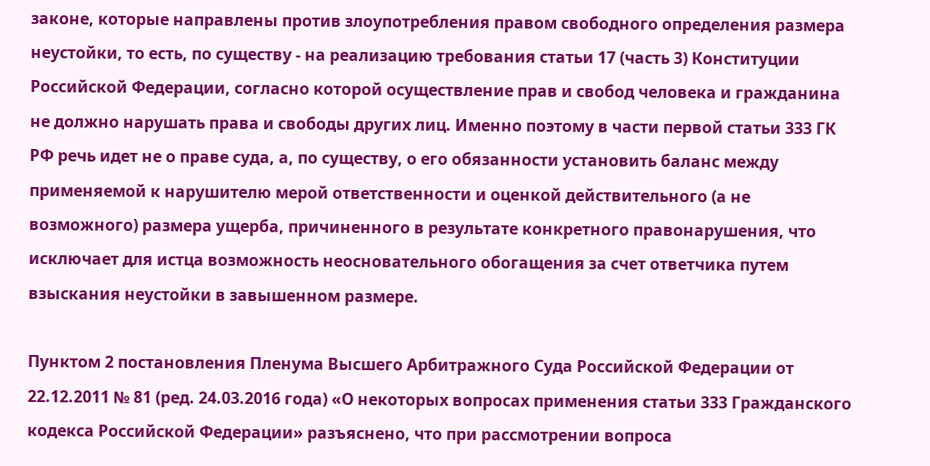законе, которые направлены против злоупотребления правом свободного определения размера неустойки, то есть, по существу - на реализацию требования статьи 17 (часть 3) Конституции Российской Федерации, согласно которой осуществление прав и свобод человека и гражданина не должно нарушать права и свободы других лиц. Именно поэтому в части первой статьи 333 ГК РФ речь идет не о праве суда, а, по существу, о его обязанности установить баланс между применяемой к нарушителю мерой ответственности и оценкой действительного (а не возможного) размера ущерба, причиненного в результате конкретного правонарушения, что исключает для истца возможность неосновательного обогащения за счет ответчика путем взыскания неустойки в завышенном размере.

Пунктом 2 постановления Пленума Высшего Арбитражного Суда Российской Федерации от 22.12.2011 № 81 (ред. 24.03.2016 года) «О некоторых вопросах применения статьи 333 Гражданского кодекса Российской Федерации» разъяснено, что при рассмотрении вопроса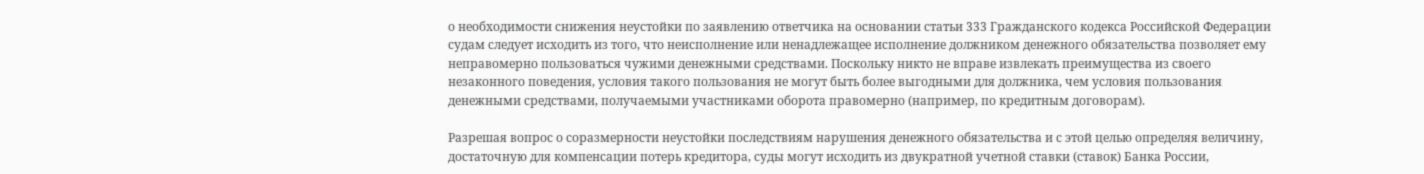о необходимости снижения неустойки по заявлению ответчика на основании статьи 333 Гражданского кодекса Российской Федерации судам следует исходить из того, что неисполнение или ненадлежащее исполнение должником денежного обязательства позволяет ему неправомерно пользоваться чужими денежными средствами. Поскольку никто не вправе извлекать преимущества из своего незаконного поведения, условия такого пользования не могут быть более выгодными для должника, чем условия пользования денежными средствами, получаемыми участниками оборота правомерно (например, по кредитным договорам).

Разрешая вопрос о соразмерности неустойки последствиям нарушения денежного обязательства и с этой целью определяя величину, достаточную для компенсации потерь кредитора, суды могут исходить из двукратной учетной ставки (ставок) Банка России,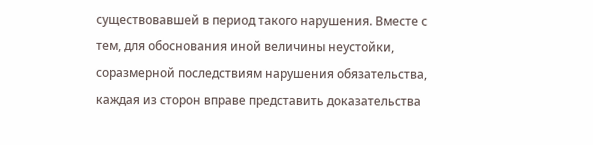существовавшей в период такого нарушения. Вместе с тем, для обоснования иной величины неустойки, соразмерной последствиям нарушения обязательства, каждая из сторон вправе представить доказательства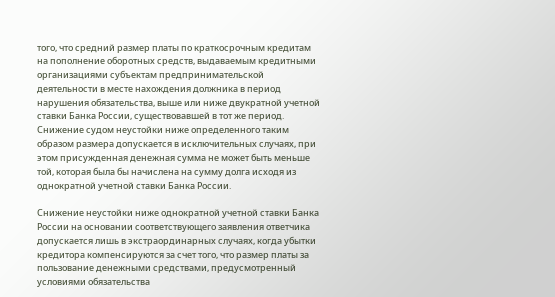того, что средний размер платы по краткосрочным кредитам на пополнение оборотных средств, выдаваемым кредитными организациями субъектам предпринимательской деятельности в месте нахождения должника в период нарушения обязательства, выше или ниже двукратной учетной ставки Банка России, существовавшей в тот же период. Снижение судом неустойки ниже определенного таким образом размера допускается в исключительных случаях, при этом присужденная денежная сумма не может быть меньше той, которая была бы начислена на сумму долга исходя из однократной учетной ставки Банка России.

Снижение неустойки ниже однократной учетной ставки Банка России на основании соответствующего заявления ответчика допускается лишь в экстраординарных случаях, когда убытки кредитора компенсируются за счет того, что размер платы за пользование денежными средствами, предусмотренный условиями обязательства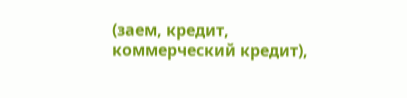(заем, кредит, коммерческий кредит),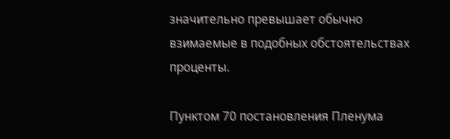значительно превышает обычно взимаемые в подобных обстоятельствах проценты.

Пунктом 70 постановления Пленума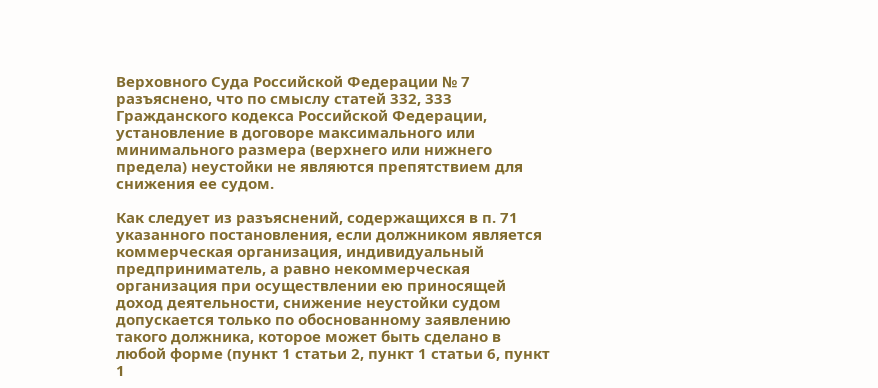Верховного Суда Российской Федерации № 7 разъяснено, что по смыслу статей 332, 333 Гражданского кодекса Российской Федерации, установление в договоре максимального или минимального размера (верхнего или нижнего предела) неустойки не являются препятствием для снижения ее судом.

Как следует из разъяснений, содержащихся в п. 71 указанного постановления, если должником является коммерческая организация, индивидуальный предприниматель, а равно некоммерческая организация при осуществлении ею приносящей доход деятельности, снижение неустойки судом допускается только по обоснованному заявлению такого должника, которое может быть сделано в любой форме (пункт 1 статьи 2, пункт 1 статьи 6, пункт 1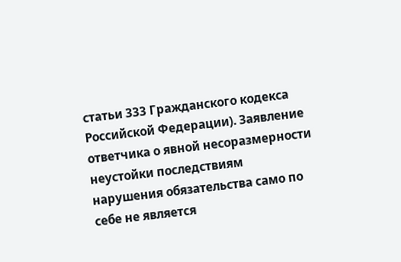статьи 333 Гражданского кодекса Российской Федерации). Заявление ответчика о явной несоразмерности неустойки последствиям нарушения обязательства само по себе не является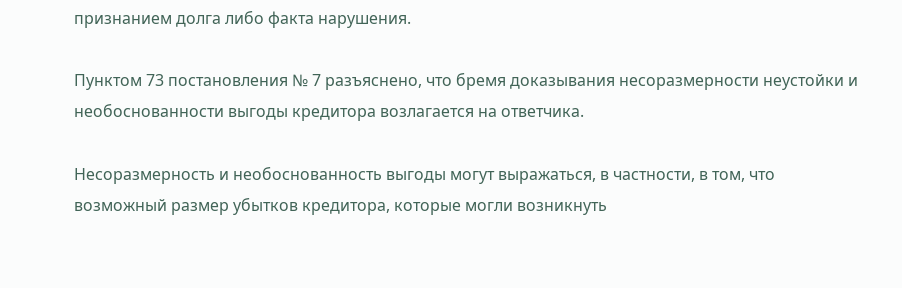признанием долга либо факта нарушения.

Пунктом 73 постановления № 7 разъяснено, что бремя доказывания несоразмерности неустойки и необоснованности выгоды кредитора возлагается на ответчика.

Несоразмерность и необоснованность выгоды могут выражаться, в частности, в том, что возможный размер убытков кредитора, которые могли возникнуть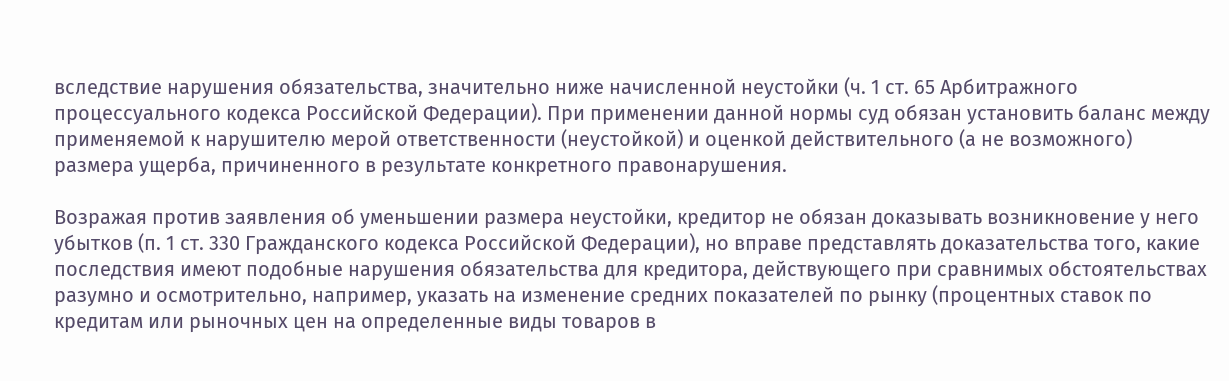вследствие нарушения обязательства, значительно ниже начисленной неустойки (ч. 1 ст. 65 Арбитражного процессуального кодекса Российской Федерации). При применении данной нормы суд обязан установить баланс между применяемой к нарушителю мерой ответственности (неустойкой) и оценкой действительного (а не возможного) размера ущерба, причиненного в результате конкретного правонарушения.

Возражая против заявления об уменьшении размера неустойки, кредитор не обязан доказывать возникновение у него убытков (п. 1 ст. 330 Гражданского кодекса Российской Федерации), но вправе представлять доказательства того, какие последствия имеют подобные нарушения обязательства для кредитора, действующего при сравнимых обстоятельствах разумно и осмотрительно, например, указать на изменение средних показателей по рынку (процентных ставок по кредитам или рыночных цен на определенные виды товаров в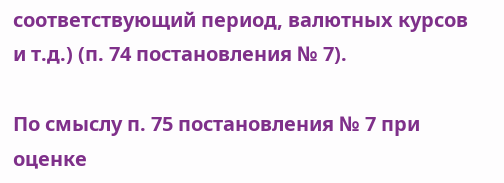соответствующий период, валютных курсов и т.д.) (п. 74 постановления № 7).

По смыслу п. 75 постановления № 7 при оценке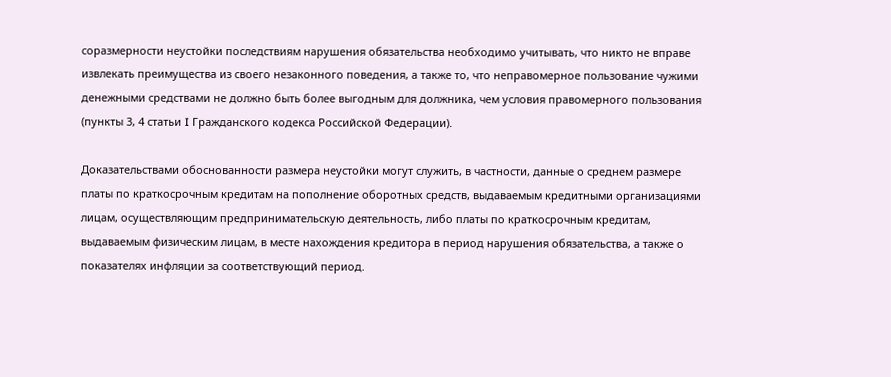соразмерности неустойки последствиям нарушения обязательства необходимо учитывать, что никто не вправе извлекать преимущества из своего незаконного поведения, а также то, что неправомерное пользование чужими денежными средствами не должно быть более выгодным для должника, чем условия правомерного пользования (пункты 3, 4 статьи I Гражданского кодекса Российской Федерации).

Доказательствами обоснованности размера неустойки могут служить, в частности, данные о среднем размере платы по краткосрочным кредитам на пополнение оборотных средств, выдаваемым кредитными организациями лицам, осуществляющим предпринимательскую деятельность, либо платы по краткосрочным кредитам, выдаваемым физическим лицам, в месте нахождения кредитора в период нарушения обязательства, а также о показателях инфляции за соответствующий период.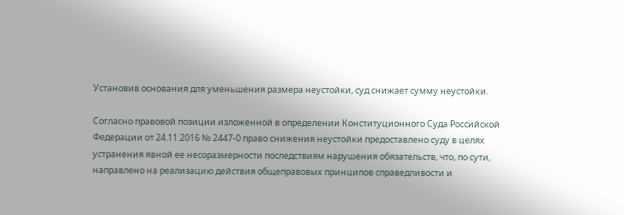Установив основания для уменьшения размера неустойки, суд снижает сумму неустойки.

Согласно правовой позиции изложенной в определении Конституционного Суда Российской Федерации от 24.11.2016 № 2447-0 право снижения неустойки предоставлено суду в целях устранения явной ее несоразмерности последствиям нарушения обязательств, что, по сути, направлено на реализацию действия общеправовых принципов справедливости и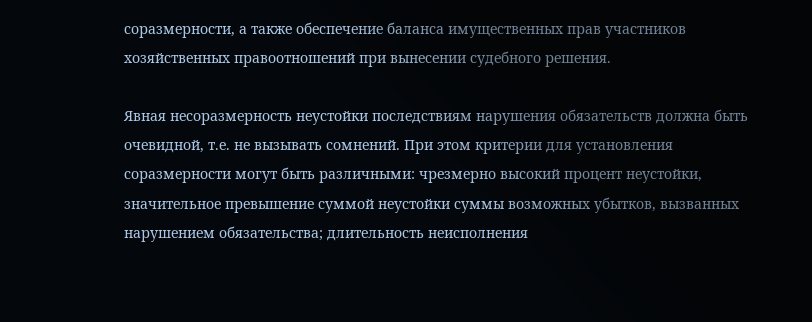соразмерности, а также обеспечение баланса имущественных прав участников хозяйственных правоотношений при вынесении судебного решения.

Явная несоразмерность неустойки последствиям нарушения обязательств должна быть очевидной, т.е. не вызывать сомнений. При этом критерии для установления соразмерности могут быть различными: чрезмерно высокий процент неустойки, значительное превышение суммой неустойки суммы возможных убытков, вызванных нарушением обязательства; длительность неисполнения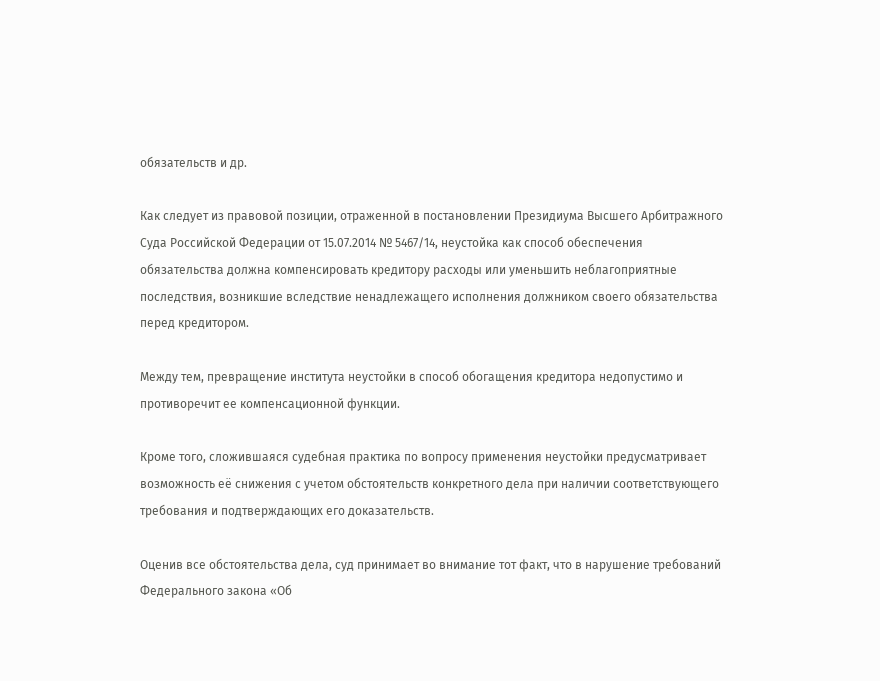обязательств и др.

Как следует из правовой позиции, отраженной в постановлении Президиума Высшего Арбитражного Суда Российской Федерации от 15.07.2014 № 5467/14, неустойка как способ обеспечения обязательства должна компенсировать кредитору расходы или уменьшить неблагоприятные последствия, возникшие вследствие ненадлежащего исполнения должником своего обязательства перед кредитором.

Между тем, превращение института неустойки в способ обогащения кредитора недопустимо и противоречит ее компенсационной функции.

Кроме того, сложившаяся судебная практика по вопросу применения неустойки предусматривает возможность её снижения с учетом обстоятельств конкретного дела при наличии соответствующего требования и подтверждающих его доказательств.

Оценив все обстоятельства дела, суд принимает во внимание тот факт, что в нарушение требований Федерального закона «Об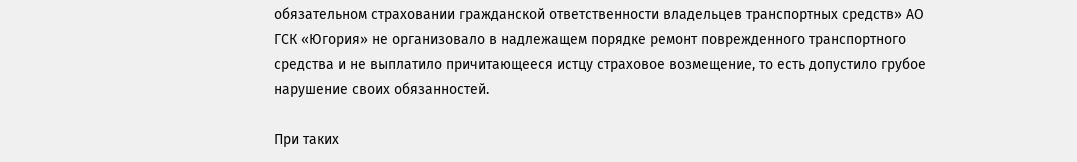обязательном страховании гражданской ответственности владельцев транспортных средств» АО ГСК «Югория» не организовало в надлежащем порядке ремонт поврежденного транспортного средства и не выплатило причитающееся истцу страховое возмещение, то есть допустило грубое нарушение своих обязанностей.

При таких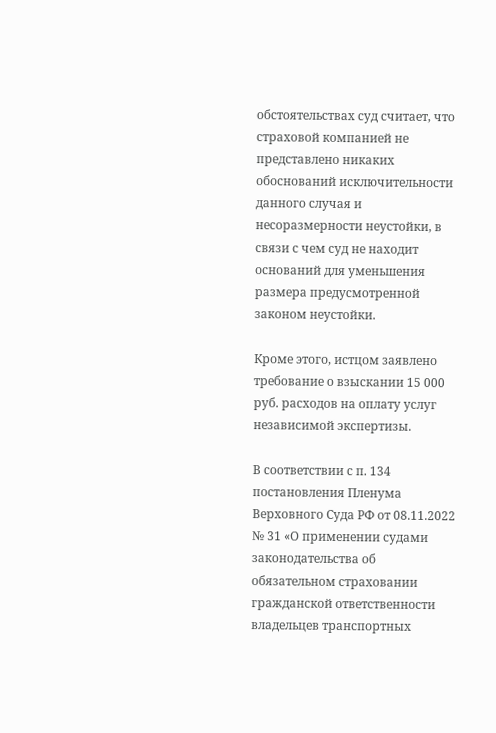обстоятельствах суд считает, что страховой компанией не представлено никаких обоснований исключительности данного случая и несоразмерности неустойки, в связи с чем суд не находит оснований для уменьшения размера предусмотренной законом неустойки.

Кроме этого, истцом заявлено требование о взыскании 15 000 руб. расходов на оплату услуг независимой экспертизы.

В соответствии с п. 134 постановления Пленума Верховного Суда РФ от 08.11.2022 № 31 «О применении судами законодательства об обязательном страховании гражданской ответственности владельцев транспортных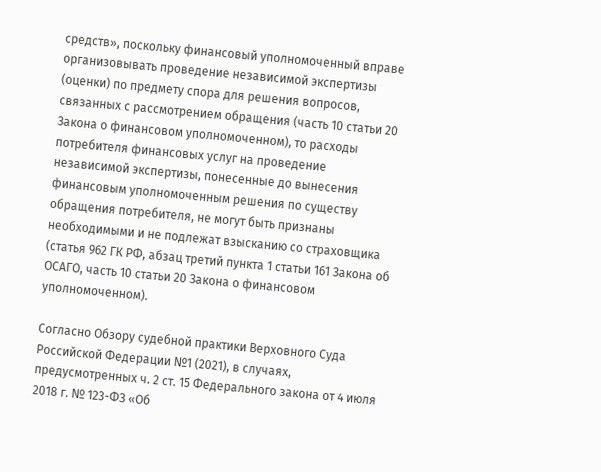средств», поскольку финансовый уполномоченный вправе организовывать проведение независимой экспертизы (оценки) по предмету спора для решения вопросов, связанных с рассмотрением обращения (часть 10 статьи 20 Закона о финансовом уполномоченном), то расходы потребителя финансовых услуг на проведение независимой экспертизы, понесенные до вынесения финансовым уполномоченным решения по существу обращения потребителя, не могут быть признаны необходимыми и не подлежат взысканию со страховщика (статья 962 ГК РФ, абзац третий пункта 1 статьи 161 Закона об ОСАГО, часть 10 статьи 20 Закона о финансовом уполномоченном).

Согласно Обзору судебной практики Верховного Суда Российской Федерации №1 (2021), в случаях, предусмотренных ч. 2 ст. 15 Федерального закона от 4 июля 2018 г. № 123-ФЗ «Об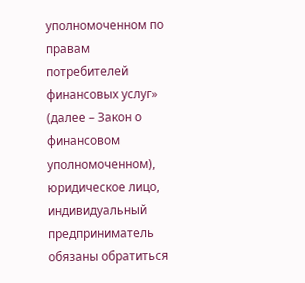уполномоченном по правам потребителей финансовых услуг» (далее – Закон о финансовом уполномоченном), юридическое лицо, индивидуальный предприниматель обязаны обратиться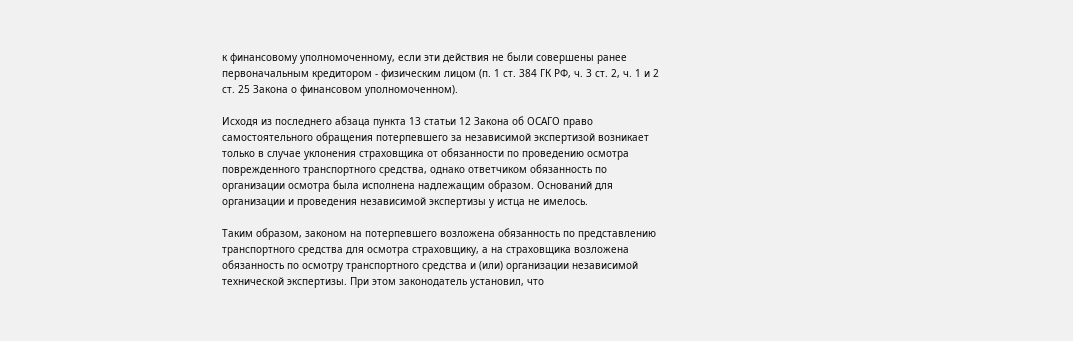к финансовому уполномоченному, если эти действия не были совершены ранее первоначальным кредитором - физическим лицом (п. 1 ст. 384 ГК РФ, ч. 3 ст. 2, ч. 1 и 2 ст. 25 Закона о финансовом уполномоченном).

Исходя из последнего абзаца пункта 13 статьи 12 Закона об ОСАГО право самостоятельного обращения потерпевшего за независимой экспертизой возникает только в случае уклонения страховщика от обязанности по проведению осмотра поврежденного транспортного средства, однако ответчиком обязанность по организации осмотра была исполнена надлежащим образом. Оснований для организации и проведения независимой экспертизы у истца не имелось.

Таким образом, законом на потерпевшего возложена обязанность по представлению транспортного средства для осмотра страховщику, а на страховщика возложена обязанность по осмотру транспортного средства и (или) организации независимой технической экспертизы. При этом законодатель установил, что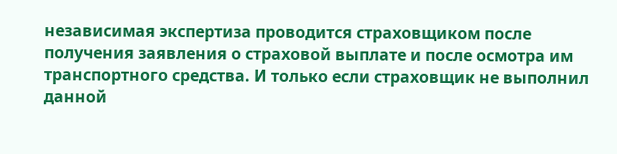независимая экспертиза проводится страховщиком после получения заявления о страховой выплате и после осмотра им транспортного средства. И только если страховщик не выполнил данной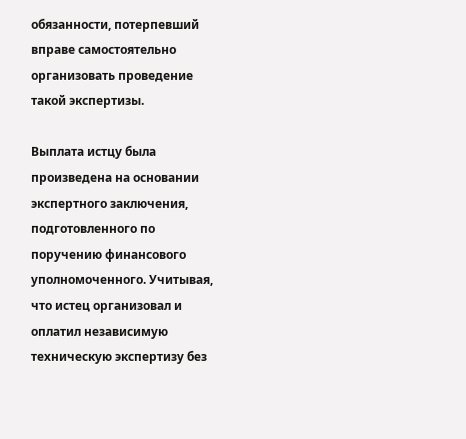обязанности, потерпевший вправе самостоятельно организовать проведение такой экспертизы.

Выплата истцу была произведена на основании экспертного заключения, подготовленного по поручению финансового уполномоченного. Учитывая, что истец организовал и оплатил независимую техническую экспертизу без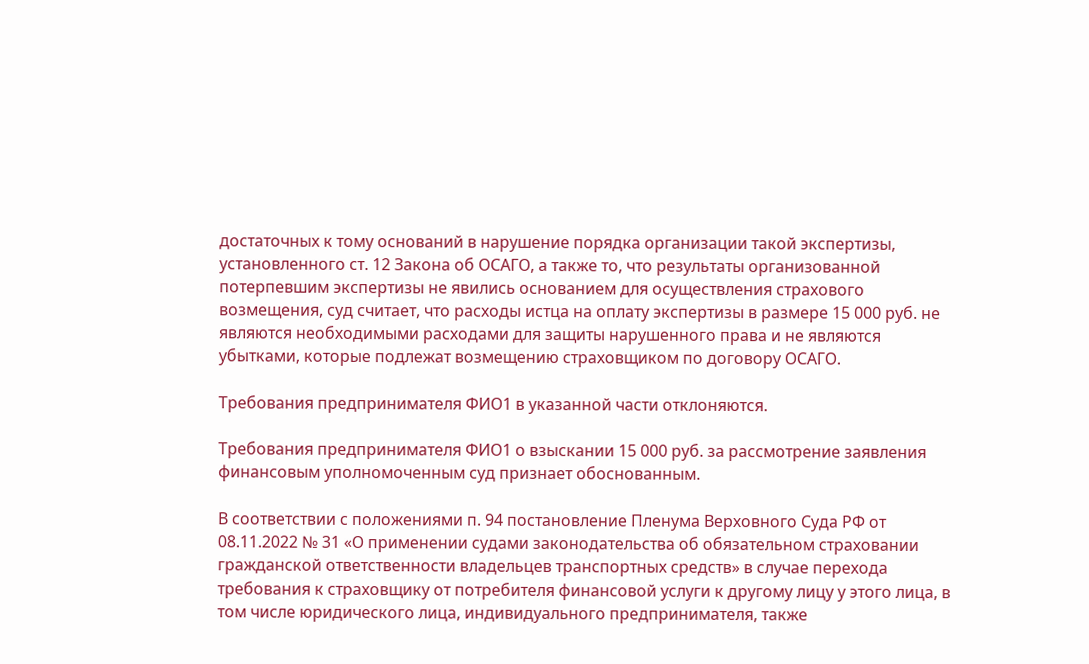достаточных к тому оснований в нарушение порядка организации такой экспертизы, установленного ст. 12 Закона об ОСАГО, а также то, что результаты организованной потерпевшим экспертизы не явились основанием для осуществления страхового возмещения, суд считает, что расходы истца на оплату экспертизы в размере 15 000 руб. не являются необходимыми расходами для защиты нарушенного права и не являются убытками, которые подлежат возмещению страховщиком по договору ОСАГО.

Требования предпринимателя ФИО1 в указанной части отклоняются.

Требования предпринимателя ФИО1 о взыскании 15 000 руб. за рассмотрение заявления финансовым уполномоченным суд признает обоснованным.

В соответствии с положениями п. 94 постановление Пленума Верховного Суда РФ от 08.11.2022 № 31 «О применении судами законодательства об обязательном страховании гражданской ответственности владельцев транспортных средств» в случае перехода требования к страховщику от потребителя финансовой услуги к другому лицу у этого лица, в том числе юридического лица, индивидуального предпринимателя, также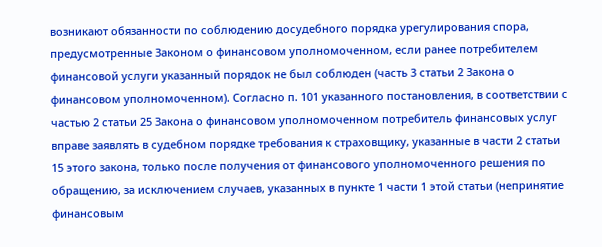возникают обязанности по соблюдению досудебного порядка урегулирования спора, предусмотренные Законом о финансовом уполномоченном, если ранее потребителем финансовой услуги указанный порядок не был соблюден (часть 3 статьи 2 Закона о финансовом уполномоченном). Согласно п. 101 указанного постановления, в соответствии с частью 2 статьи 25 Закона о финансовом уполномоченном потребитель финансовых услуг вправе заявлять в судебном порядке требования к страховщику, указанные в части 2 статьи 15 этого закона, только после получения от финансового уполномоченного решения по обращению, за исключением случаев, указанных в пункте 1 части 1 этой статьи (непринятие финансовым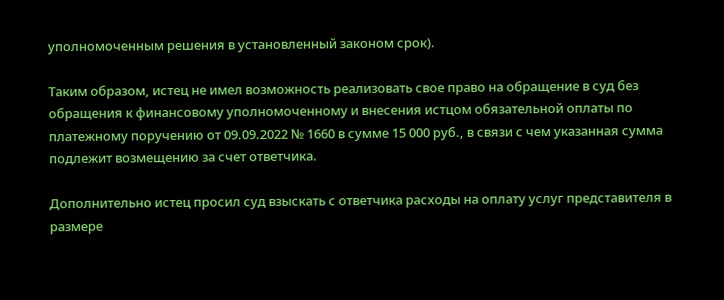уполномоченным решения в установленный законом срок).

Таким образом, истец не имел возможность реализовать свое право на обращение в суд без обращения к финансовому уполномоченному и внесения истцом обязательной оплаты по платежному поручению от 09.09.2022 № 1660 в сумме 15 000 руб., в связи с чем указанная сумма подлежит возмещению за счет ответчика.

Дополнительно истец просил суд взыскать с ответчика расходы на оплату услуг представителя в размере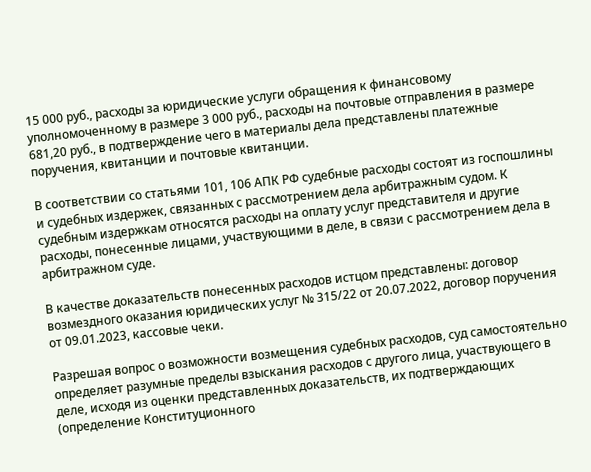15 000 руб., расходы за юридические услуги обращения к финансовому уполномоченному в размере 3 000 руб., расходы на почтовые отправления в размере 681,20 руб., в подтверждение чего в материалы дела представлены платежные поручения, квитанции и почтовые квитанции.

В соответствии со статьями 101, 106 АПК РФ судебные расходы состоят из госпошлины и судебных издержек, связанных с рассмотрением дела арбитражным судом. К судебным издержкам относятся расходы на оплату услуг представителя и другие расходы, понесенные лицами, участвующими в деле, в связи с рассмотрением дела в арбитражном суде.

В качестве доказательств понесенных расходов истцом представлены: договор возмездного оказания юридических услуг № 315/22 от 20.07.2022, договор поручения от 09.01.2023, кассовые чеки.

Разрешая вопрос о возможности возмещения судебных расходов, суд самостоятельно определяет разумные пределы взыскания расходов с другого лица, участвующего в деле, исходя из оценки представленных доказательств, их подтверждающих (определение Конституционного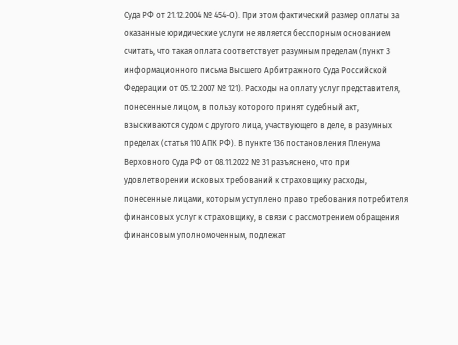Суда РФ от 21.12.2004 № 454-О). При этом фактический размер оплаты за оказанные юридические услуги не является бесспорным основанием считать, что такая оплата соответствует разумным пределам (пункт 3 информационного письма Высшего Арбитражного Суда Российской Федерации от 05.12.2007 № 121). Расходы на оплату услуг представителя, понесенные лицом, в пользу которого принят судебный акт, взыскиваются судом с другого лица, участвующего в деле, в разумных пределах (статья 110 АПК РФ). В пункте 136 постановления Пленума Верховного Суда РФ от 08.11.2022 № 31 разъяснено, что при удовлетворении исковых требований к страховщику расходы, понесенные лицами, которым уступлено право требования потребителя финансовых услуг к страховщику, в связи с рассмотрением обращения финансовым уполномоченным, подлежат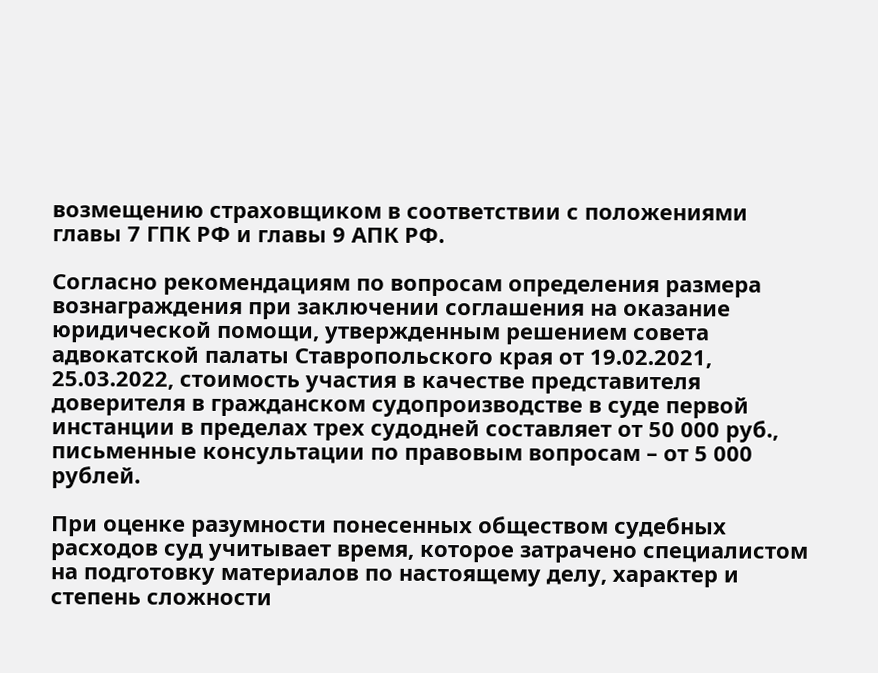возмещению страховщиком в соответствии с положениями главы 7 ГПК РФ и главы 9 АПК РФ.

Согласно рекомендациям по вопросам определения размера вознаграждения при заключении соглашения на оказание юридической помощи, утвержденным решением совета адвокатской палаты Ставропольского края от 19.02.2021, 25.03.2022, стоимость участия в качестве представителя доверителя в гражданском судопроизводстве в суде первой инстанции в пределах трех судодней составляет от 50 000 руб., письменные консультации по правовым вопросам – от 5 000 рублей.

При оценке разумности понесенных обществом судебных расходов суд учитывает время, которое затрачено специалистом на подготовку материалов по настоящему делу, характер и степень сложности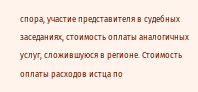спора, участие представителя в судебных заседаниях, стоимость оплаты аналогичных услуг, сложившуюся в регионе. Стоимость оплаты расходов истца по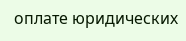оплате юридических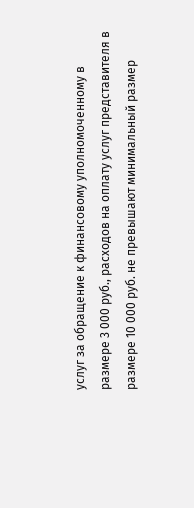услуг за обращение к финансовому уполномоченному в размере 3 000 руб., расходов на оплату услуг представителя в размере 10 000 руб. не превышают минимальный размер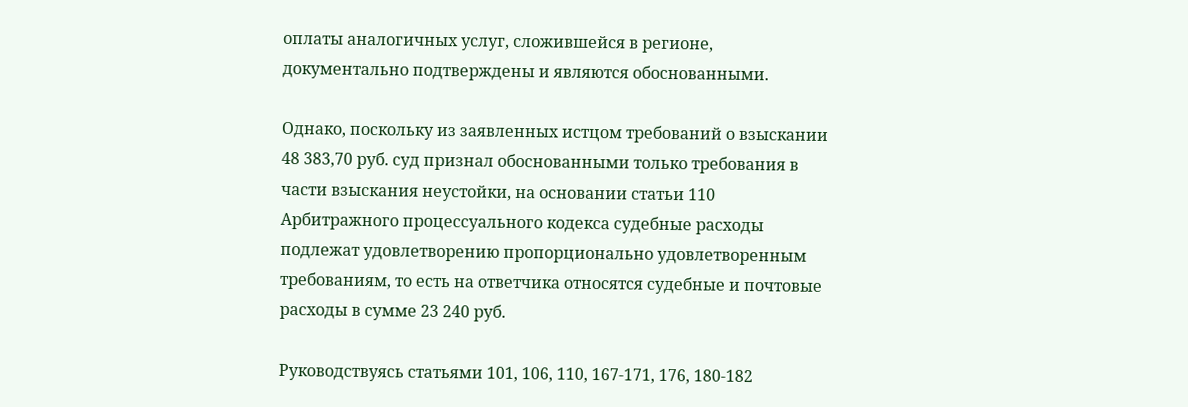оплаты аналогичных услуг, сложившейся в регионе, документально подтверждены и являются обоснованными.

Однако, поскольку из заявленных истцом требований о взыскании 48 383,70 руб. суд признал обоснованными только требования в части взыскания неустойки, на основании статьи 110 Арбитражного процессуального кодекса судебные расходы подлежат удовлетворению пропорционально удовлетворенным требованиям, то есть на ответчика относятся судебные и почтовые расходы в сумме 23 240 руб.

Руководствуясь статьями 101, 106, 110, 167-171, 176, 180-182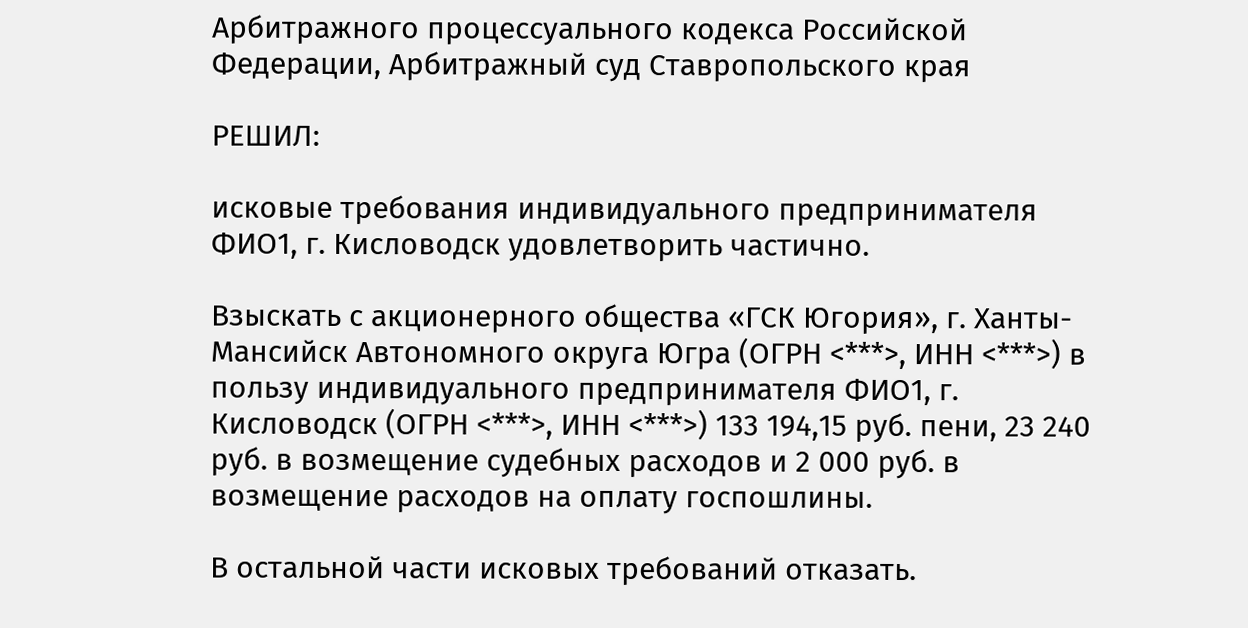Арбитражного процессуального кодекса Российской Федерации, Арбитражный суд Ставропольского края

РЕШИЛ:

исковые требования индивидуального предпринимателя ФИО1, г. Кисловодск удовлетворить частично.

Взыскать с акционерного общества «ГСК Югория», г. Ханты-Мансийск Автономного округа Югра (ОГРН <***>, ИНН <***>) в пользу индивидуального предпринимателя ФИО1, г. Кисловодск (ОГРН <***>, ИНН <***>) 133 194,15 руб. пени, 23 240 руб. в возмещение судебных расходов и 2 000 руб. в возмещение расходов на оплату госпошлины.

В остальной части исковых требований отказать.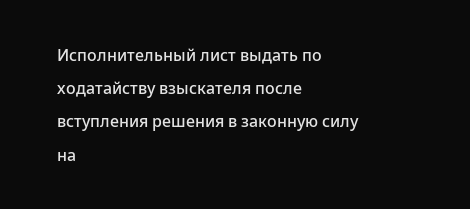Исполнительный лист выдать по ходатайству взыскателя после вступления решения в законную силу на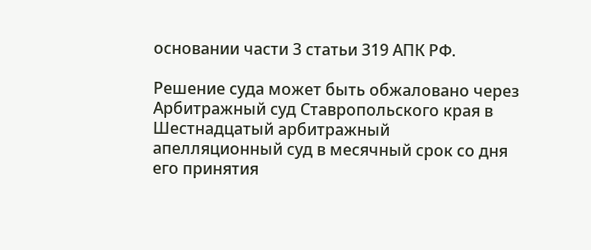основании части 3 статьи 319 АПК РФ.

Решение суда может быть обжаловано через Арбитражный суд Ставропольского края в Шестнадцатый арбитражный апелляционный суд в месячный срок со дня его принятия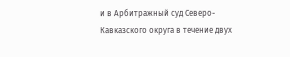и в Арбитражный суд Северо-Кавказского округа в течение двух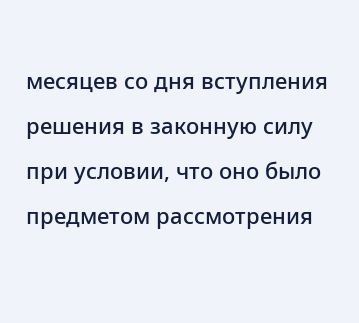месяцев со дня вступления решения в законную силу при условии, что оно было предметом рассмотрения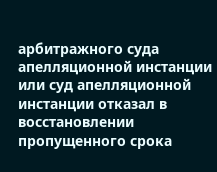арбитражного суда апелляционной инстанции или суд апелляционной инстанции отказал в восстановлении пропущенного срока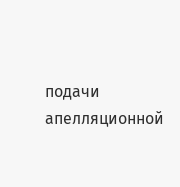подачи апелляционной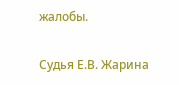жалобы.

Судья Е.В. Жарина